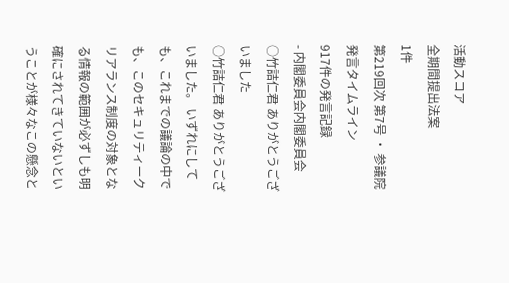活動スコア
全期間提出法案
1件
第219回次 第7号 ・ 参議院
発言タイムライン
917件の発言記録
- 内閣委員会内閣委員会
○竹詰仁君 ありがとうございました
○竹詰仁君 ありがとうございました。 いずれにしても、これまでの議論の中でも、このセキュリティークリアランス制度の対象となる情報の範囲が必ずしも明確にされてきていないということが様々なこの懸念と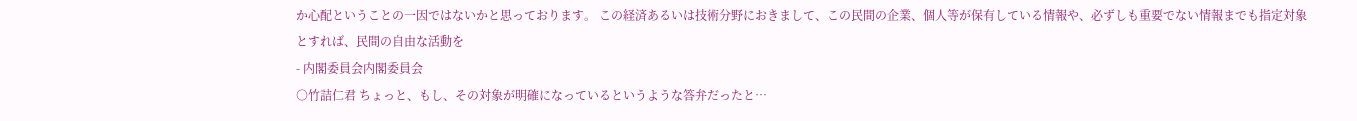か心配ということの一因ではないかと思っております。 この経済あるいは技術分野におきまして、この民間の企業、個人等が保有している情報や、必ずしも重要でない情報までも指定対象とすれば、民間の自由な活動を
- 内閣委員会内閣委員会
○竹詰仁君 ちょっと、もし、その対象が明確になっているというような答弁だったと…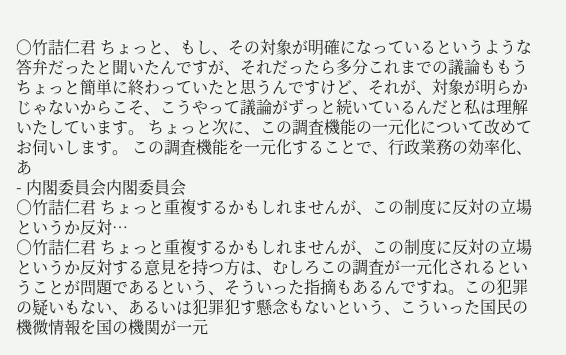○竹詰仁君 ちょっと、もし、その対象が明確になっているというような答弁だったと聞いたんですが、それだったら多分これまでの議論ももうちょっと簡単に終わっていたと思うんですけど、それが、対象が明らかじゃないからこそ、こうやって議論がずっと続いているんだと私は理解いたしています。 ちょっと次に、この調査機能の一元化について改めてお伺いします。 この調査機能を一元化することで、行政業務の効率化、あ
- 内閣委員会内閣委員会
○竹詰仁君 ちょっと重複するかもしれませんが、この制度に反対の立場というか反対…
○竹詰仁君 ちょっと重複するかもしれませんが、この制度に反対の立場というか反対する意見を持つ方は、むしろこの調査が一元化されるということが問題であるという、そういった指摘もあるんですね。この犯罪の疑いもない、あるいは犯罪犯す懸念もないという、こういった国民の機微情報を国の機関が一元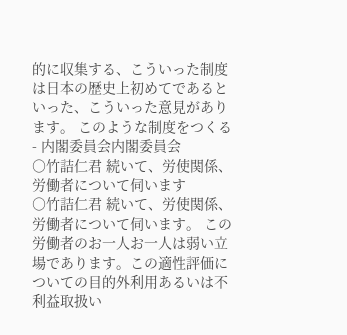的に収集する、こういった制度は日本の歴史上初めてであるといった、こういった意見があります。 このような制度をつくる
- 内閣委員会内閣委員会
○竹詰仁君 続いて、労使関係、労働者について伺います
○竹詰仁君 続いて、労使関係、労働者について伺います。 この労働者のお一人お一人は弱い立場であります。この適性評価についての目的外利用あるいは不利益取扱い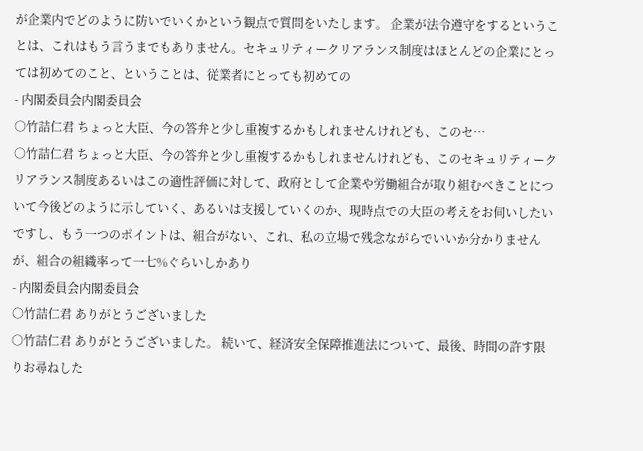が企業内でどのように防いでいくかという観点で質問をいたします。 企業が法令遵守をするということは、これはもう言うまでもありません。セキュリティークリアランス制度はほとんどの企業にとっては初めてのこと、ということは、従業者にとっても初めての
- 内閣委員会内閣委員会
○竹詰仁君 ちょっと大臣、今の答弁と少し重複するかもしれませんけれども、このセ…
○竹詰仁君 ちょっと大臣、今の答弁と少し重複するかもしれませんけれども、このセキュリティークリアランス制度あるいはこの適性評価に対して、政府として企業や労働組合が取り組むべきことについて今後どのように示していく、あるいは支援していくのか、現時点での大臣の考えをお伺いしたいですし、もう一つのポイントは、組合がない、これ、私の立場で残念ながらでいいか分かりませんが、組合の組織率って一七%ぐらいしかあり
- 内閣委員会内閣委員会
○竹詰仁君 ありがとうございました
○竹詰仁君 ありがとうございました。 続いて、経済安全保障推進法について、最後、時間の許す限りお尋ねした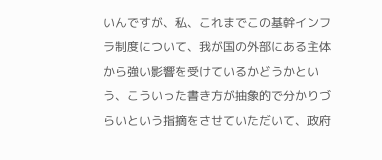いんですが、私、これまでこの基幹インフラ制度について、我が国の外部にある主体から強い影響を受けているかどうかという、こういった書き方が抽象的で分かりづらいという指摘をさせていただいて、政府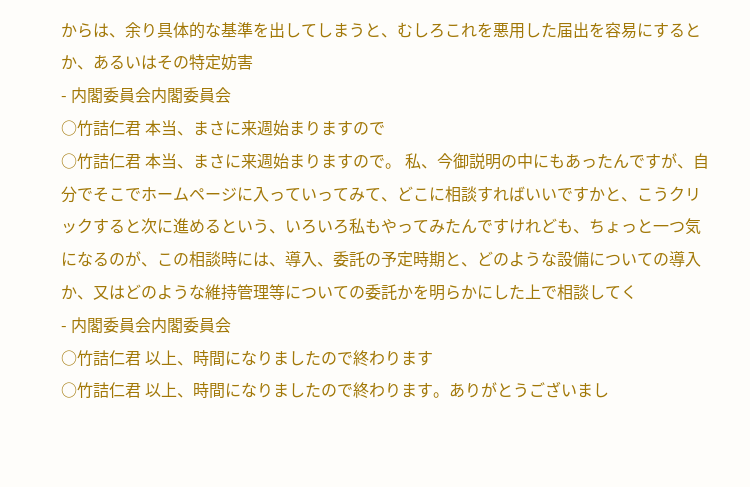からは、余り具体的な基準を出してしまうと、むしろこれを悪用した届出を容易にするとか、あるいはその特定妨害
- 内閣委員会内閣委員会
○竹詰仁君 本当、まさに来週始まりますので
○竹詰仁君 本当、まさに来週始まりますので。 私、今御説明の中にもあったんですが、自分でそこでホームページに入っていってみて、どこに相談すればいいですかと、こうクリックすると次に進めるという、いろいろ私もやってみたんですけれども、ちょっと一つ気になるのが、この相談時には、導入、委託の予定時期と、どのような設備についての導入か、又はどのような維持管理等についての委託かを明らかにした上で相談してく
- 内閣委員会内閣委員会
○竹詰仁君 以上、時間になりましたので終わります
○竹詰仁君 以上、時間になりましたので終わります。ありがとうございまし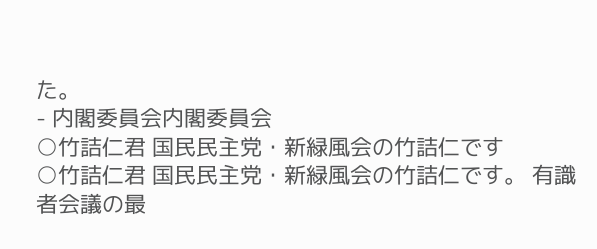た。
- 内閣委員会内閣委員会
○竹詰仁君 国民民主党・新緑風会の竹詰仁です
○竹詰仁君 国民民主党・新緑風会の竹詰仁です。 有識者会議の最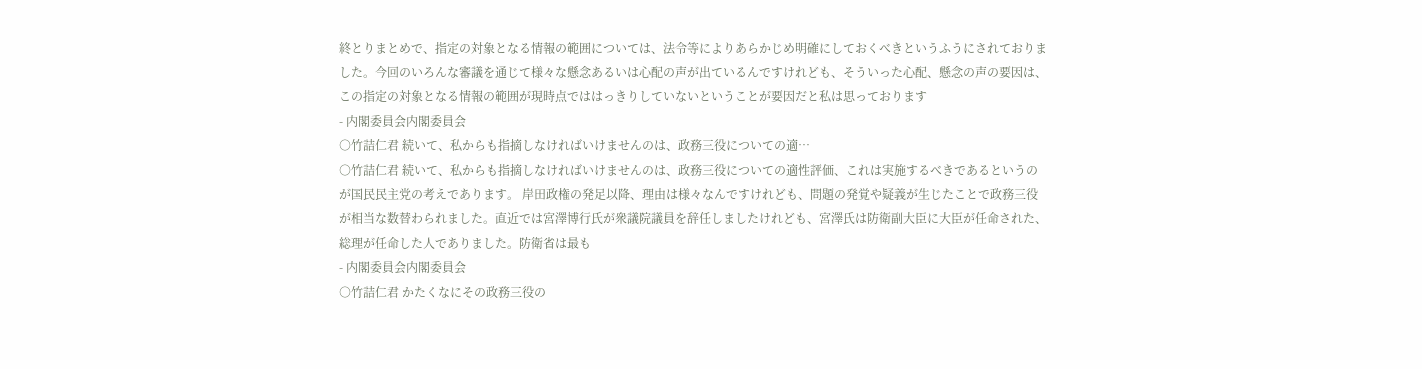終とりまとめで、指定の対象となる情報の範囲については、法令等によりあらかじめ明確にしておくべきというふうにされておりました。今回のいろんな審議を通じて様々な懸念あるいは心配の声が出ているんですけれども、そういった心配、懸念の声の要因は、この指定の対象となる情報の範囲が現時点でははっきりしていないということが要因だと私は思っております
- 内閣委員会内閣委員会
○竹詰仁君 続いて、私からも指摘しなければいけませんのは、政務三役についての適…
○竹詰仁君 続いて、私からも指摘しなければいけませんのは、政務三役についての適性評価、これは実施するべきであるというのが国民民主党の考えであります。 岸田政権の発足以降、理由は様々なんですけれども、問題の発覚や疑義が生じたことで政務三役が相当な数替わられました。直近では宮澤博行氏が衆議院議員を辞任しましたけれども、宮澤氏は防衛副大臣に大臣が任命された、総理が任命した人でありました。防衛省は最も
- 内閣委員会内閣委員会
○竹詰仁君 かたくなにその政務三役の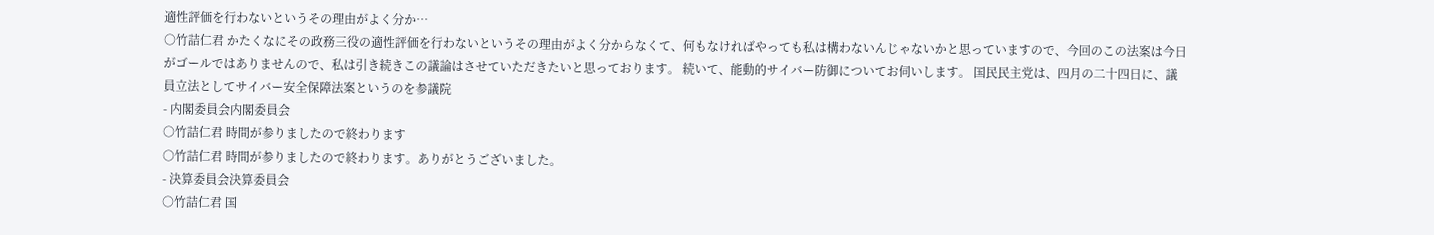適性評価を行わないというその理由がよく分か…
○竹詰仁君 かたくなにその政務三役の適性評価を行わないというその理由がよく分からなくて、何もなければやっても私は構わないんじゃないかと思っていますので、今回のこの法案は今日がゴールではありませんので、私は引き続きこの議論はさせていただきたいと思っております。 続いて、能動的サイバー防御についてお伺いします。 国民民主党は、四月の二十四日に、議員立法としてサイバー安全保障法案というのを参議院
- 内閣委員会内閣委員会
○竹詰仁君 時間が参りましたので終わります
○竹詰仁君 時間が参りましたので終わります。ありがとうございました。
- 決算委員会決算委員会
○竹詰仁君 国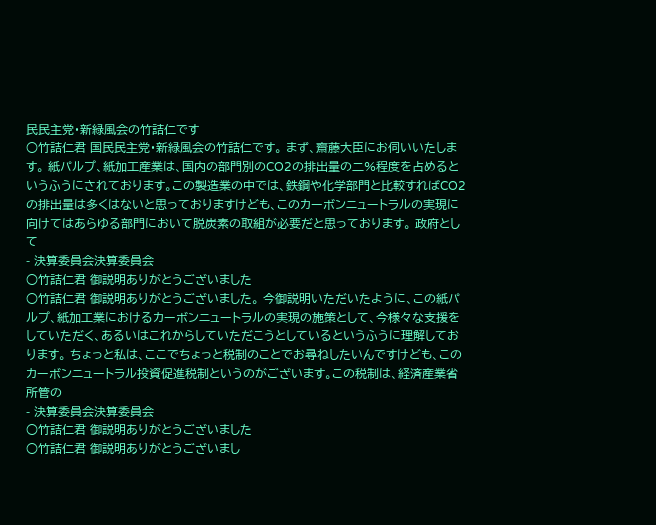民民主党・新緑風会の竹詰仁です
○竹詰仁君 国民民主党・新緑風会の竹詰仁です。 まず、齋藤大臣にお伺いいたします。 紙パルプ、紙加工産業は、国内の部門別のCO2の排出量の二%程度を占めるというふうにされております。この製造業の中では、鉄鋼や化学部門と比較すればCO2の排出量は多くはないと思っておりますけども、このカーボンニュートラルの実現に向けてはあらゆる部門において脱炭素の取組が必要だと思っております。 政府として
- 決算委員会決算委員会
○竹詰仁君 御説明ありがとうございました
○竹詰仁君 御説明ありがとうございました。 今御説明いただいたように、この紙パルプ、紙加工業におけるカーボンニュートラルの実現の施策として、今様々な支援をしていただく、あるいはこれからしていただこうとしているというふうに理解しております。 ちょっと私は、ここでちょっと税制のことでお尋ねしたいんですけども、このカーボンニュートラル投資促進税制というのがございます。この税制は、経済産業省所管の
- 決算委員会決算委員会
○竹詰仁君 御説明ありがとうございました
○竹詰仁君 御説明ありがとうございまし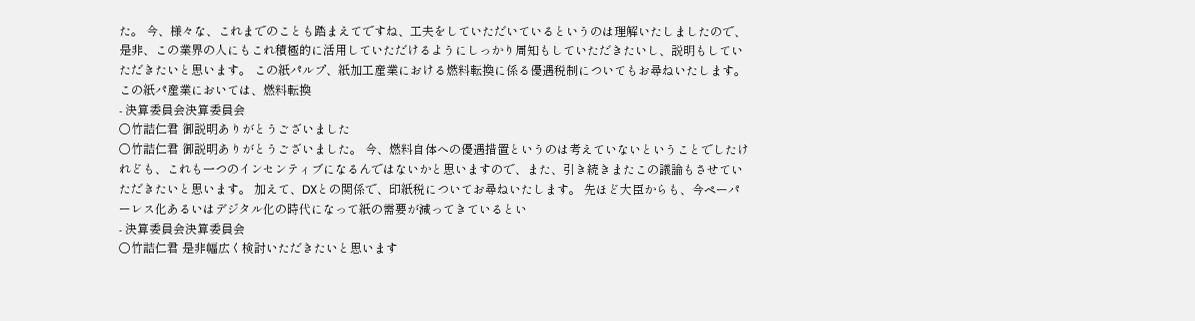た。 今、様々な、これまでのことも踏まえてですね、工夫をしていただいているというのは理解いたしましたので、是非、この業界の人にもこれ積極的に活用していただけるようにしっかり周知もしていただきたいし、説明もしていただきたいと思います。 この紙パルプ、紙加工産業における燃料転換に係る優遇税制についてもお尋ねいたします。 この紙パ産業においては、燃料転換
- 決算委員会決算委員会
○竹詰仁君 御説明ありがとうございました
○竹詰仁君 御説明ありがとうございました。 今、燃料自体への優遇措置というのは考えていないということでしたけれども、これも一つのインセンティブになるんではないかと思いますので、また、引き続きまたこの議論もさせていただきたいと思います。 加えて、DXとの関係で、印紙税についてお尋ねいたします。 先ほど大臣からも、今ペーパーレス化あるいはデジタル化の時代になって紙の需要が減ってきているとい
- 決算委員会決算委員会
○竹詰仁君 是非幅広く検討いただきたいと思います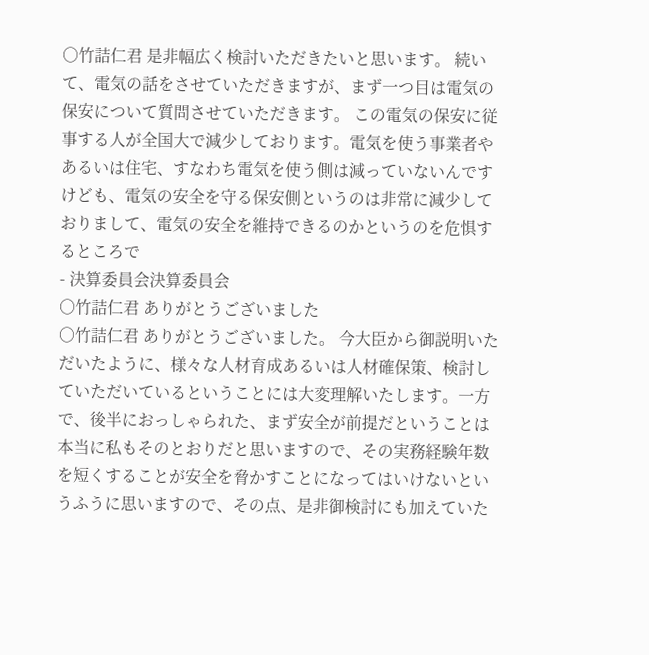○竹詰仁君 是非幅広く検討いただきたいと思います。 続いて、電気の話をさせていただきますが、まず一つ目は電気の保安について質問させていただきます。 この電気の保安に従事する人が全国大で減少しております。電気を使う事業者やあるいは住宅、すなわち電気を使う側は減っていないんですけども、電気の安全を守る保安側というのは非常に減少しておりまして、電気の安全を維持できるのかというのを危惧するところで
- 決算委員会決算委員会
○竹詰仁君 ありがとうございました
○竹詰仁君 ありがとうございました。 今大臣から御説明いただいたように、様々な人材育成あるいは人材確保策、検討していただいているということには大変理解いたします。一方で、後半におっしゃられた、まず安全が前提だということは本当に私もそのとおりだと思いますので、その実務経験年数を短くすることが安全を脅かすことになってはいけないというふうに思いますので、その点、是非御検討にも加えていた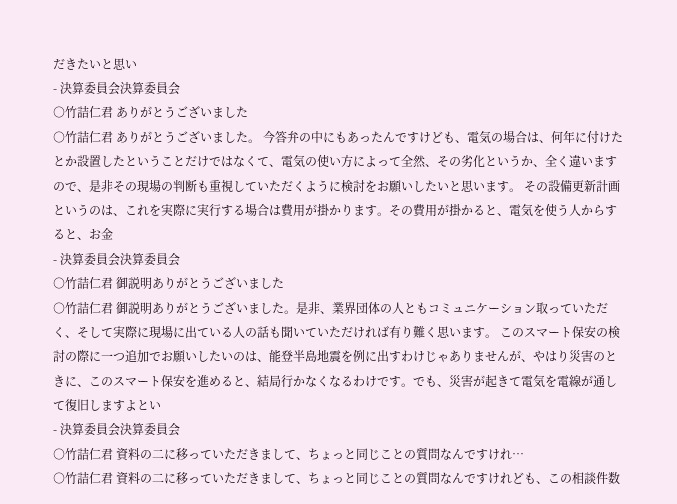だきたいと思い
- 決算委員会決算委員会
○竹詰仁君 ありがとうございました
○竹詰仁君 ありがとうございました。 今答弁の中にもあったんですけども、電気の場合は、何年に付けたとか設置したということだけではなくて、電気の使い方によって全然、その劣化というか、全く違いますので、是非その現場の判断も重視していただくように検討をお願いしたいと思います。 その設備更新計画というのは、これを実際に実行する場合は費用が掛かります。その費用が掛かると、電気を使う人からすると、お金
- 決算委員会決算委員会
○竹詰仁君 御説明ありがとうございました
○竹詰仁君 御説明ありがとうございました。是非、業界団体の人ともコミュニケーション取っていただく、そして実際に現場に出ている人の話も聞いていただければ有り難く思います。 このスマート保安の検討の際に一つ追加でお願いしたいのは、能登半島地震を例に出すわけじゃありませんが、やはり災害のときに、このスマート保安を進めると、結局行かなくなるわけです。でも、災害が起きて電気を電線が通して復旧しますよとい
- 決算委員会決算委員会
○竹詰仁君 資料の二に移っていただきまして、ちょっと同じことの質問なんですけれ…
○竹詰仁君 資料の二に移っていただきまして、ちょっと同じことの質問なんですけれども、この相談件数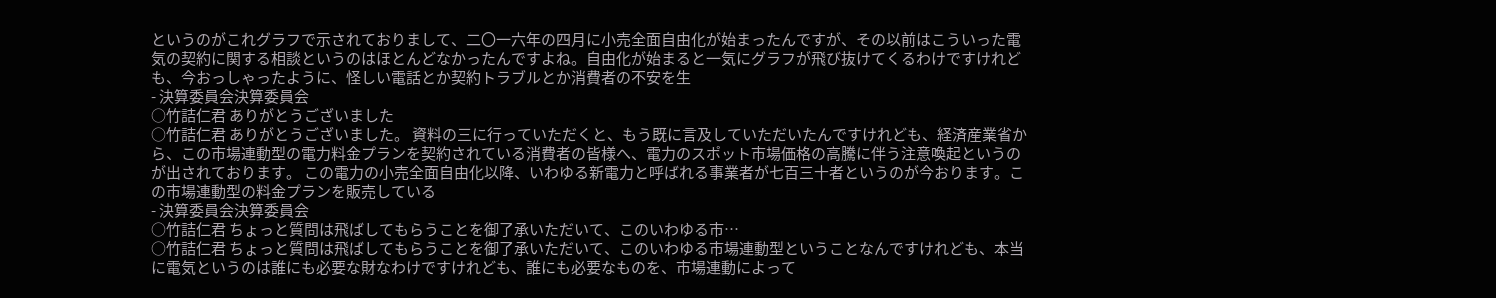というのがこれグラフで示されておりまして、二〇一六年の四月に小売全面自由化が始まったんですが、その以前はこういった電気の契約に関する相談というのはほとんどなかったんですよね。自由化が始まると一気にグラフが飛び抜けてくるわけですけれども、今おっしゃったように、怪しい電話とか契約トラブルとか消費者の不安を生
- 決算委員会決算委員会
○竹詰仁君 ありがとうございました
○竹詰仁君 ありがとうございました。 資料の三に行っていただくと、もう既に言及していただいたんですけれども、経済産業省から、この市場連動型の電力料金プランを契約されている消費者の皆様へ、電力のスポット市場価格の高騰に伴う注意喚起というのが出されております。 この電力の小売全面自由化以降、いわゆる新電力と呼ばれる事業者が七百三十者というのが今おります。この市場連動型の料金プランを販売している
- 決算委員会決算委員会
○竹詰仁君 ちょっと質問は飛ばしてもらうことを御了承いただいて、このいわゆる市…
○竹詰仁君 ちょっと質問は飛ばしてもらうことを御了承いただいて、このいわゆる市場連動型ということなんですけれども、本当に電気というのは誰にも必要な財なわけですけれども、誰にも必要なものを、市場連動によって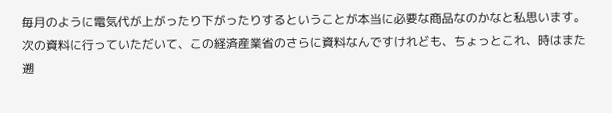毎月のように電気代が上がったり下がったりするということが本当に必要な商品なのかなと私思います。 次の資料に行っていただいて、この経済産業省のさらに資料なんですけれども、ちょっとこれ、時はまた遡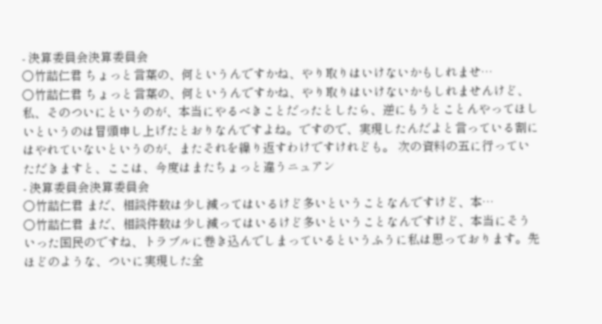- 決算委員会決算委員会
○竹詰仁君 ちょっと言葉の、何というんですかね、やり取りはいけないかもしれませ…
○竹詰仁君 ちょっと言葉の、何というんですかね、やり取りはいけないかもしれませんけど、私、そのついにというのが、本当にやるべきことだったとしたら、逆にもうとことんやってほしいというのは冒頭申し上げたとおりなんですよね。ですので、実現したんだよと言っている割にはやれていないというのが、またそれを繰り返すわけですけれども。 次の資料の五に行っていただきますと、ここは、今度はまたちょっと違うニュアン
- 決算委員会決算委員会
○竹詰仁君 まだ、相談件数は少し減ってはいるけど多いということなんですけど、本…
○竹詰仁君 まだ、相談件数は少し減ってはいるけど多いということなんですけど、本当にそういった国民のですね、トラブルに巻き込んでしまっているというふうに私は思っております。先ほどのような、ついに実現した全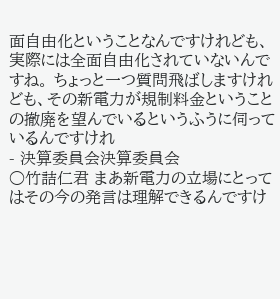面自由化ということなんですけれども、実際には全面自由化されていないんですね。 ちょっと一つ質問飛ばしますけれども、その新電力が規制料金ということの撤廃を望んでいるというふうに伺っているんですけれ
- 決算委員会決算委員会
○竹詰仁君 まあ新電力の立場にとってはその今の発言は理解できるんですけ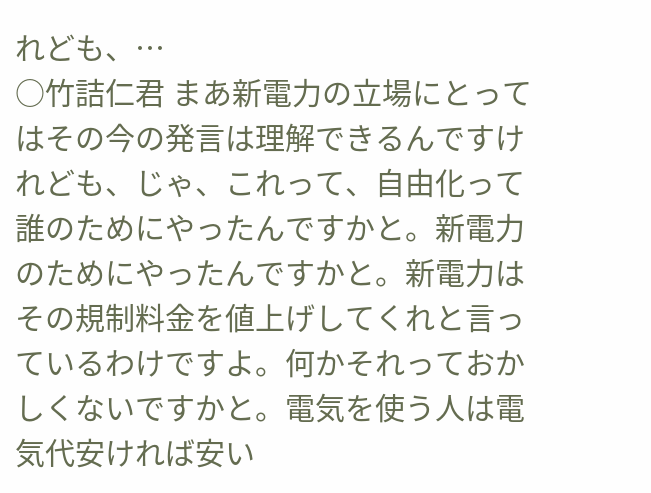れども、…
○竹詰仁君 まあ新電力の立場にとってはその今の発言は理解できるんですけれども、じゃ、これって、自由化って誰のためにやったんですかと。新電力のためにやったんですかと。新電力はその規制料金を値上げしてくれと言っているわけですよ。何かそれっておかしくないですかと。電気を使う人は電気代安ければ安い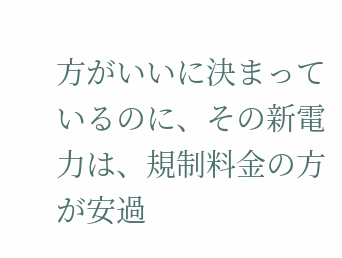方がいいに決まっているのに、その新電力は、規制料金の方が安過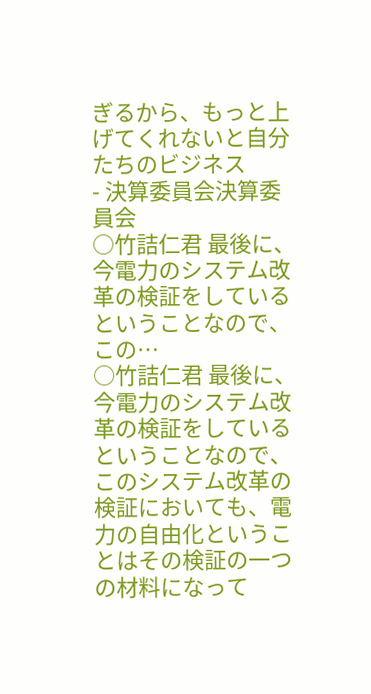ぎるから、もっと上げてくれないと自分たちのビジネス
- 決算委員会決算委員会
○竹詰仁君 最後に、今電力のシステム改革の検証をしているということなので、この…
○竹詰仁君 最後に、今電力のシステム改革の検証をしているということなので、このシステム改革の検証においても、電力の自由化ということはその検証の一つの材料になって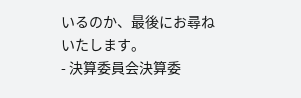いるのか、最後にお尋ねいたします。
- 決算委員会決算委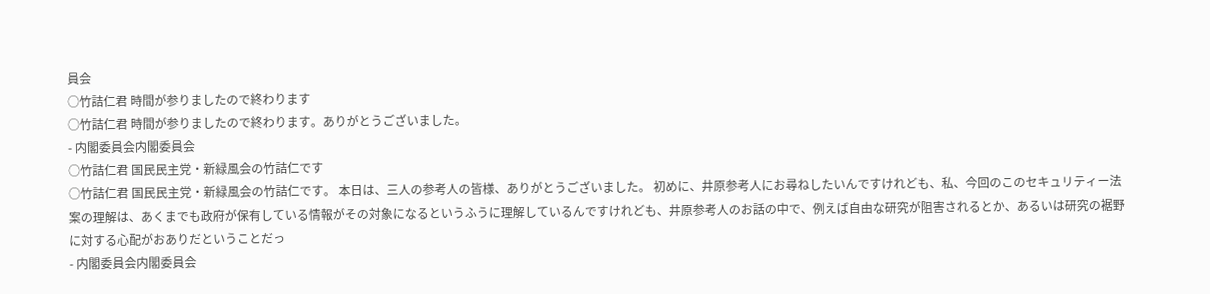員会
○竹詰仁君 時間が参りましたので終わります
○竹詰仁君 時間が参りましたので終わります。ありがとうございました。
- 内閣委員会内閣委員会
○竹詰仁君 国民民主党・新緑風会の竹詰仁です
○竹詰仁君 国民民主党・新緑風会の竹詰仁です。 本日は、三人の参考人の皆様、ありがとうございました。 初めに、井原参考人にお尋ねしたいんですけれども、私、今回のこのセキュリティー法案の理解は、あくまでも政府が保有している情報がその対象になるというふうに理解しているんですけれども、井原参考人のお話の中で、例えば自由な研究が阻害されるとか、あるいは研究の裾野に対する心配がおありだということだっ
- 内閣委員会内閣委員会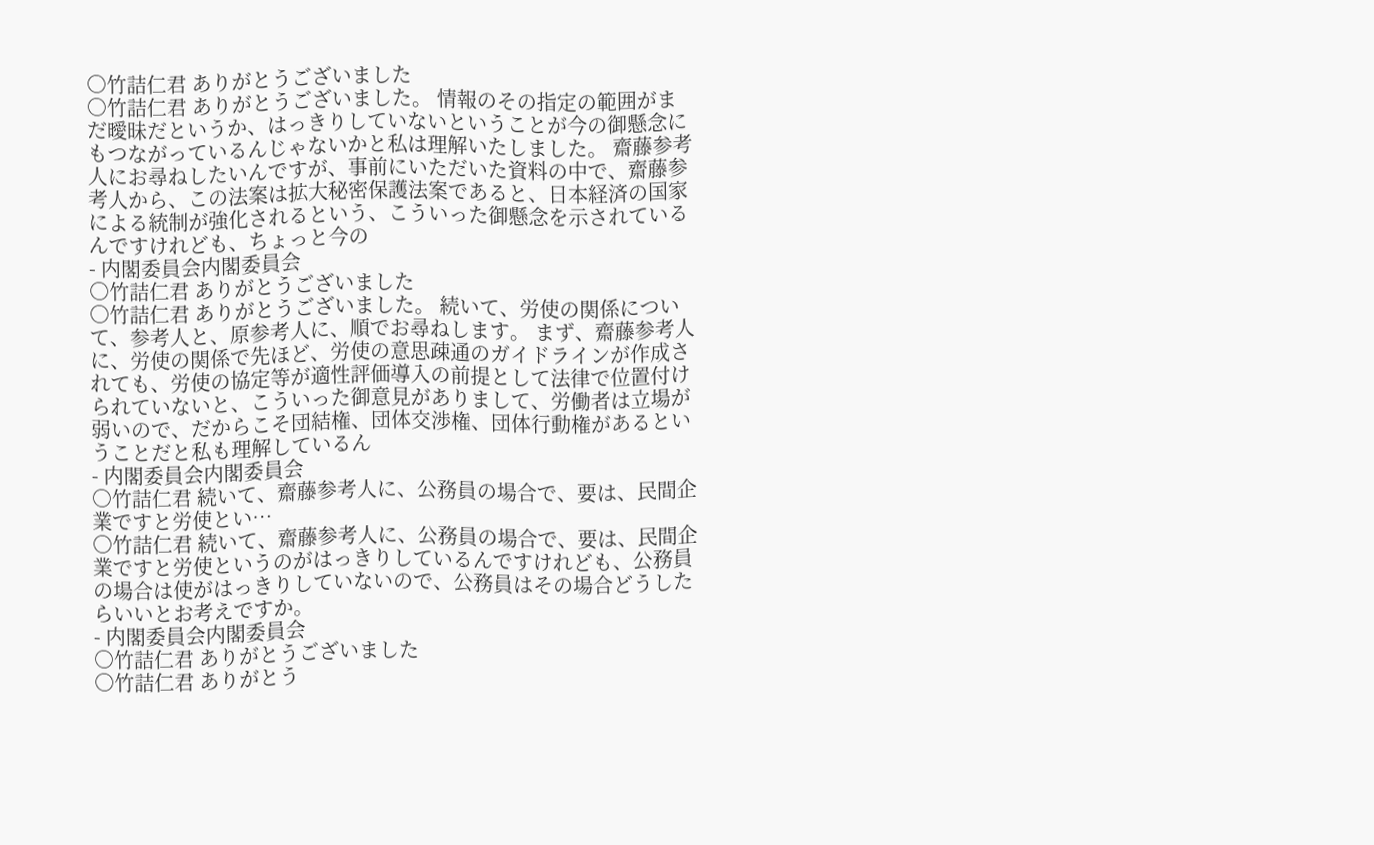○竹詰仁君 ありがとうございました
○竹詰仁君 ありがとうございました。 情報のその指定の範囲がまだ曖昧だというか、はっきりしていないということが今の御懸念にもつながっているんじゃないかと私は理解いたしました。 齋藤参考人にお尋ねしたいんですが、事前にいただいた資料の中で、齋藤参考人から、この法案は拡大秘密保護法案であると、日本経済の国家による統制が強化されるという、こういった御懸念を示されているんですけれども、ちょっと今の
- 内閣委員会内閣委員会
○竹詰仁君 ありがとうございました
○竹詰仁君 ありがとうございました。 続いて、労使の関係について、参考人と、原参考人に、順でお尋ねします。 まず、齋藤参考人に、労使の関係で先ほど、労使の意思疎通のガイドラインが作成されても、労使の協定等が適性評価導入の前提として法律で位置付けられていないと、こういった御意見がありまして、労働者は立場が弱いので、だからこそ団結権、団体交渉権、団体行動権があるということだと私も理解しているん
- 内閣委員会内閣委員会
○竹詰仁君 続いて、齋藤参考人に、公務員の場合で、要は、民間企業ですと労使とい…
○竹詰仁君 続いて、齋藤参考人に、公務員の場合で、要は、民間企業ですと労使というのがはっきりしているんですけれども、公務員の場合は使がはっきりしていないので、公務員はその場合どうしたらいいとお考えですか。
- 内閣委員会内閣委員会
○竹詰仁君 ありがとうございました
○竹詰仁君 ありがとう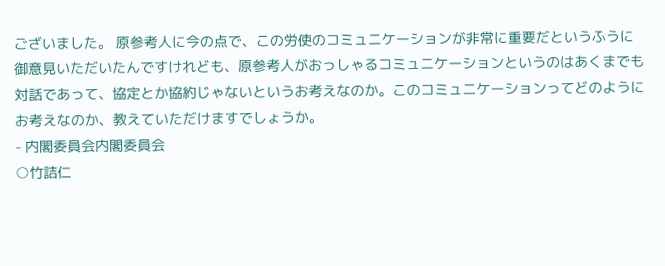ございました。 原参考人に今の点で、この労使のコミュニケーションが非常に重要だというふうに御意見いただいたんですけれども、原参考人がおっしゃるコミュニケーションというのはあくまでも対話であって、協定とか協約じゃないというお考えなのか。このコミュニケーションってどのようにお考えなのか、教えていただけますでしょうか。
- 内閣委員会内閣委員会
○竹詰仁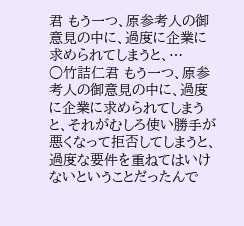君 もう一つ、原参考人の御意見の中に、過度に企業に求められてしまうと、…
○竹詰仁君 もう一つ、原参考人の御意見の中に、過度に企業に求められてしまうと、それがむしろ使い勝手が悪くなって拒否してしまうと、過度な要件を重ねてはいけないということだったんで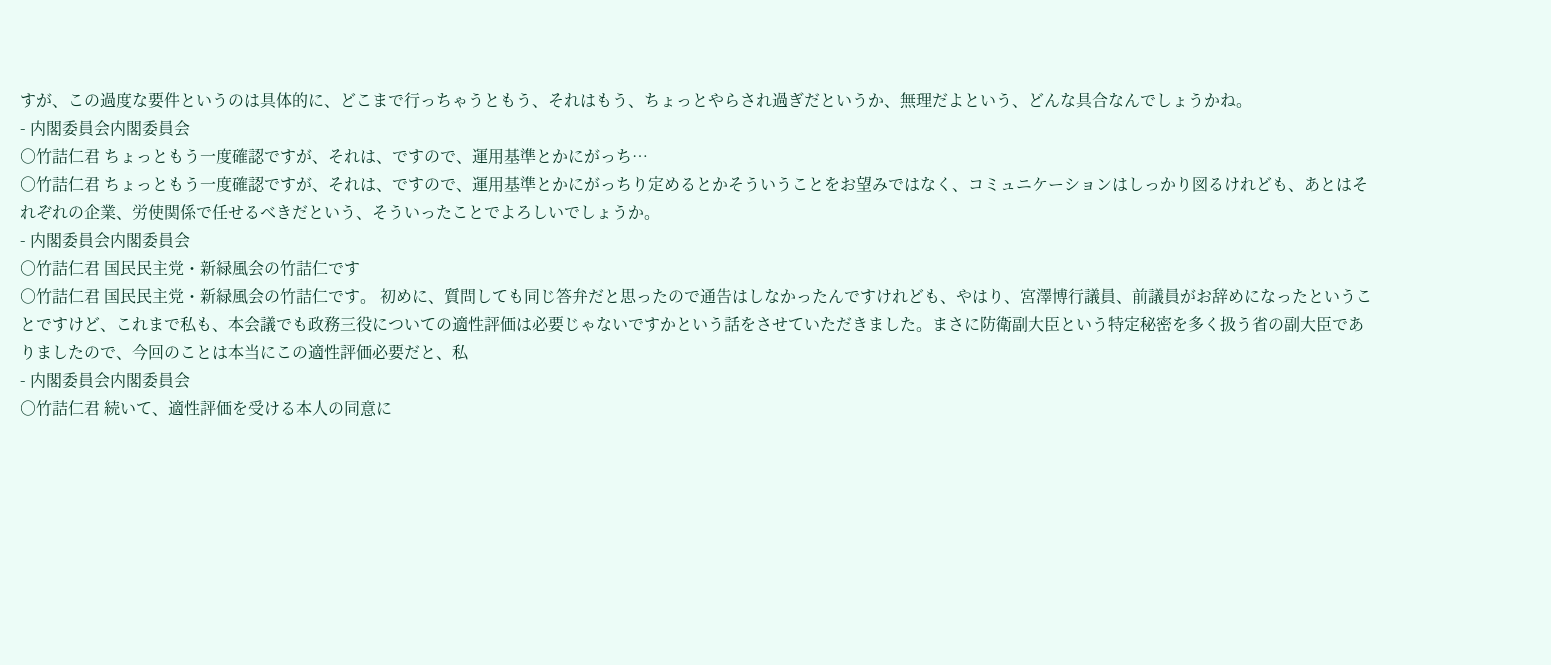すが、この過度な要件というのは具体的に、どこまで行っちゃうともう、それはもう、ちょっとやらされ過ぎだというか、無理だよという、どんな具合なんでしょうかね。
- 内閣委員会内閣委員会
○竹詰仁君 ちょっともう一度確認ですが、それは、ですので、運用基準とかにがっち…
○竹詰仁君 ちょっともう一度確認ですが、それは、ですので、運用基準とかにがっちり定めるとかそういうことをお望みではなく、コミュニケーションはしっかり図るけれども、あとはそれぞれの企業、労使関係で任せるべきだという、そういったことでよろしいでしょうか。
- 内閣委員会内閣委員会
○竹詰仁君 国民民主党・新緑風会の竹詰仁です
○竹詰仁君 国民民主党・新緑風会の竹詰仁です。 初めに、質問しても同じ答弁だと思ったので通告はしなかったんですけれども、やはり、宮澤博行議員、前議員がお辞めになったということですけど、これまで私も、本会議でも政務三役についての適性評価は必要じゃないですかという話をさせていただきました。まさに防衛副大臣という特定秘密を多く扱う省の副大臣でありましたので、今回のことは本当にこの適性評価必要だと、私
- 内閣委員会内閣委員会
○竹詰仁君 続いて、適性評価を受ける本人の同意に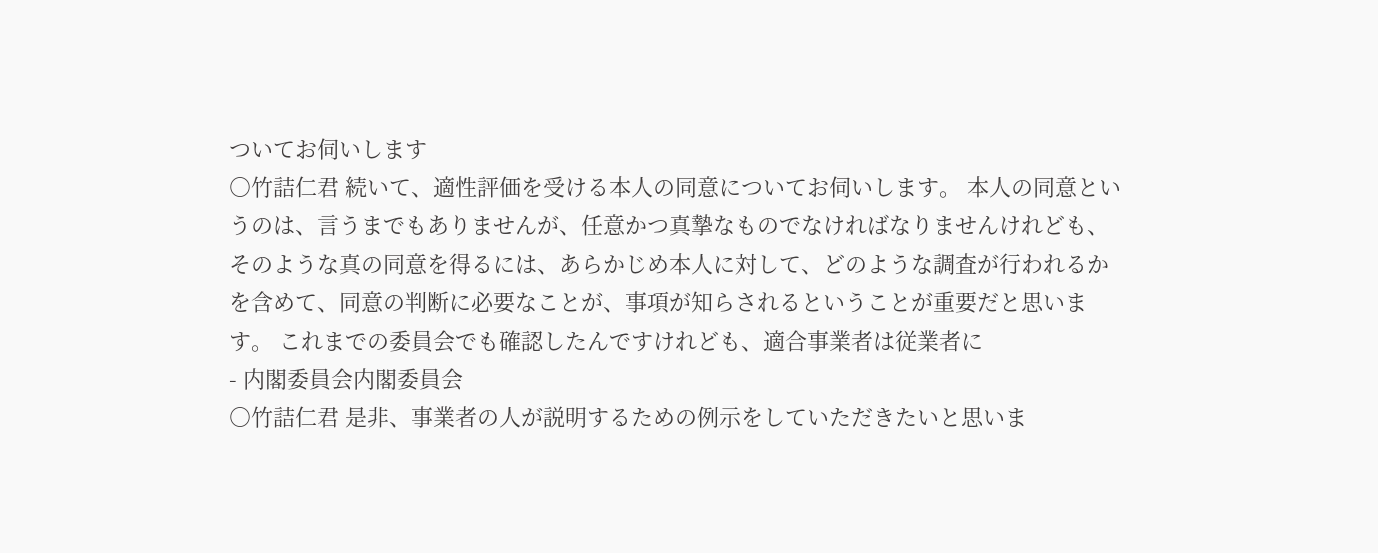ついてお伺いします
○竹詰仁君 続いて、適性評価を受ける本人の同意についてお伺いします。 本人の同意というのは、言うまでもありませんが、任意かつ真摯なものでなければなりませんけれども、そのような真の同意を得るには、あらかじめ本人に対して、どのような調査が行われるかを含めて、同意の判断に必要なことが、事項が知らされるということが重要だと思います。 これまでの委員会でも確認したんですけれども、適合事業者は従業者に
- 内閣委員会内閣委員会
○竹詰仁君 是非、事業者の人が説明するための例示をしていただきたいと思いま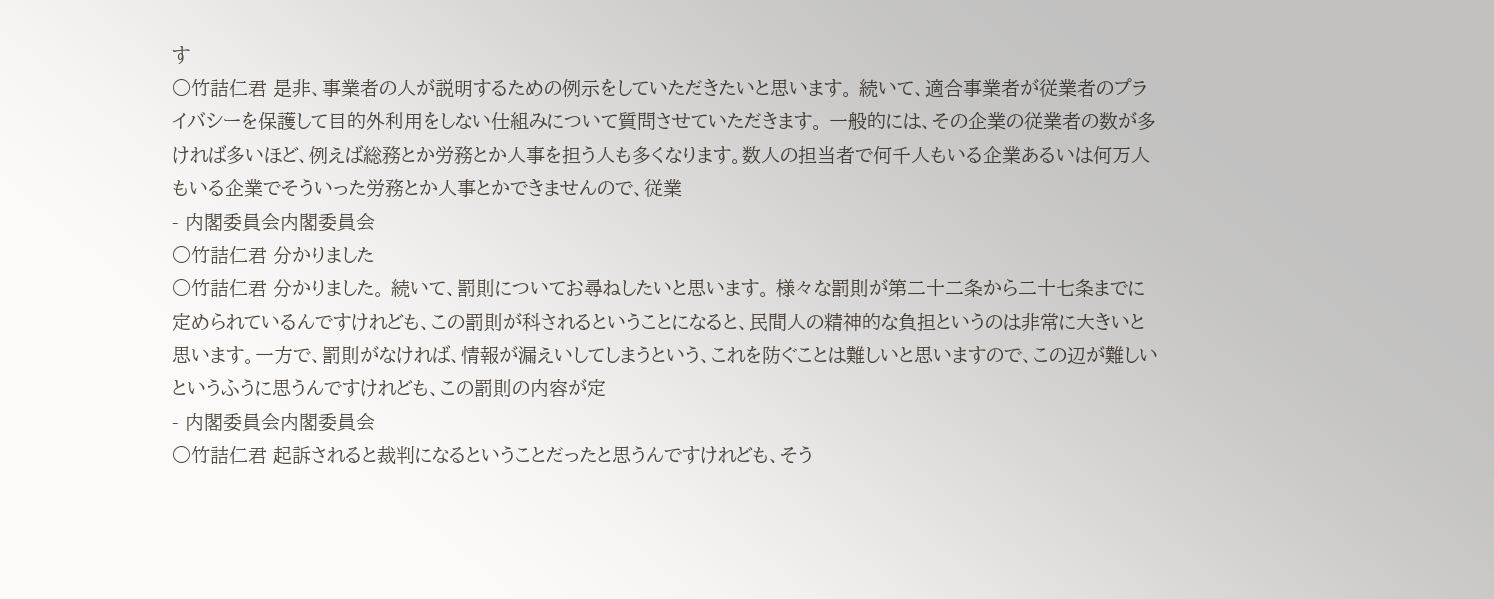す
○竹詰仁君 是非、事業者の人が説明するための例示をしていただきたいと思います。 続いて、適合事業者が従業者のプライバシーを保護して目的外利用をしない仕組みについて質問させていただきます。 一般的には、その企業の従業者の数が多ければ多いほど、例えば総務とか労務とか人事を担う人も多くなります。数人の担当者で何千人もいる企業あるいは何万人もいる企業でそういった労務とか人事とかできませんので、従業
- 内閣委員会内閣委員会
○竹詰仁君 分かりました
○竹詰仁君 分かりました。 続いて、罰則についてお尋ねしたいと思います。 様々な罰則が第二十二条から二十七条までに定められているんですけれども、この罰則が科されるということになると、民間人の精神的な負担というのは非常に大きいと思います。一方で、罰則がなければ、情報が漏えいしてしまうという、これを防ぐことは難しいと思いますので、この辺が難しいというふうに思うんですけれども、この罰則の内容が定
- 内閣委員会内閣委員会
○竹詰仁君 起訴されると裁判になるということだったと思うんですけれども、そう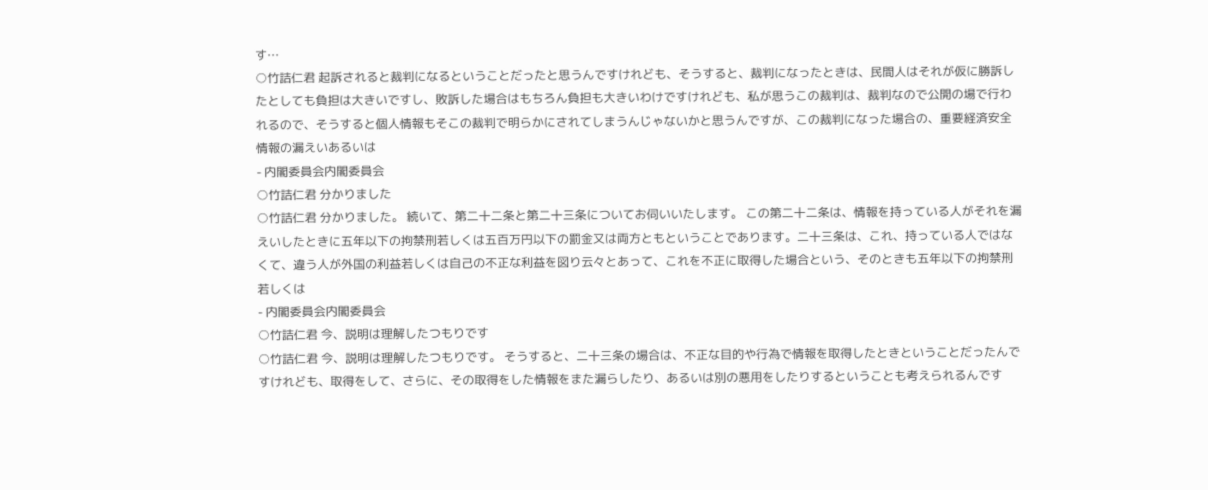す…
○竹詰仁君 起訴されると裁判になるということだったと思うんですけれども、そうすると、裁判になったときは、民間人はそれが仮に勝訴したとしても負担は大きいですし、敗訴した場合はもちろん負担も大きいわけですけれども、私が思うこの裁判は、裁判なので公開の場で行われるので、そうすると個人情報もそこの裁判で明らかにされてしまうんじゃないかと思うんですが、この裁判になった場合の、重要経済安全情報の漏えいあるいは
- 内閣委員会内閣委員会
○竹詰仁君 分かりました
○竹詰仁君 分かりました。 続いて、第二十二条と第二十三条についてお伺いいたします。 この第二十二条は、情報を持っている人がそれを漏えいしたときに五年以下の拘禁刑若しくは五百万円以下の罰金又は両方ともということであります。二十三条は、これ、持っている人ではなくて、違う人が外国の利益若しくは自己の不正な利益を図り云々とあって、これを不正に取得した場合という、そのときも五年以下の拘禁刑若しくは
- 内閣委員会内閣委員会
○竹詰仁君 今、説明は理解したつもりです
○竹詰仁君 今、説明は理解したつもりです。 そうすると、二十三条の場合は、不正な目的や行為で情報を取得したときということだったんですけれども、取得をして、さらに、その取得をした情報をまた漏らしたり、あるいは別の悪用をしたりするということも考えられるんです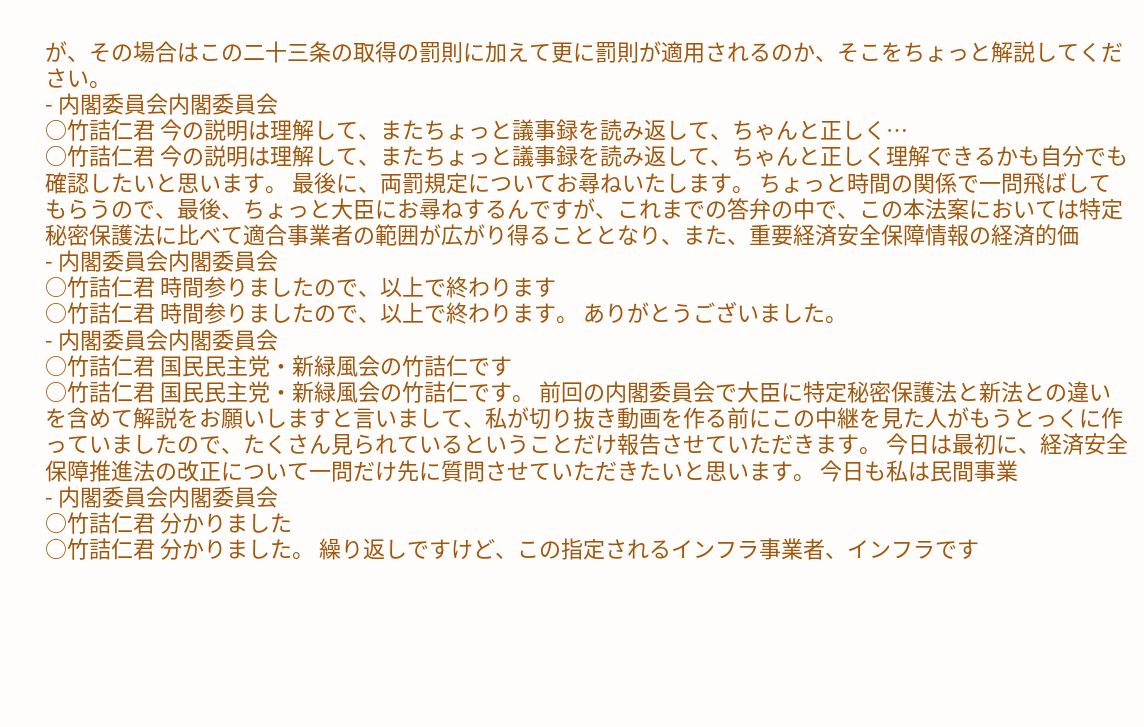が、その場合はこの二十三条の取得の罰則に加えて更に罰則が適用されるのか、そこをちょっと解説してください。
- 内閣委員会内閣委員会
○竹詰仁君 今の説明は理解して、またちょっと議事録を読み返して、ちゃんと正しく…
○竹詰仁君 今の説明は理解して、またちょっと議事録を読み返して、ちゃんと正しく理解できるかも自分でも確認したいと思います。 最後に、両罰規定についてお尋ねいたします。 ちょっと時間の関係で一問飛ばしてもらうので、最後、ちょっと大臣にお尋ねするんですが、これまでの答弁の中で、この本法案においては特定秘密保護法に比べて適合事業者の範囲が広がり得ることとなり、また、重要経済安全保障情報の経済的価
- 内閣委員会内閣委員会
○竹詰仁君 時間参りましたので、以上で終わります
○竹詰仁君 時間参りましたので、以上で終わります。 ありがとうございました。
- 内閣委員会内閣委員会
○竹詰仁君 国民民主党・新緑風会の竹詰仁です
○竹詰仁君 国民民主党・新緑風会の竹詰仁です。 前回の内閣委員会で大臣に特定秘密保護法と新法との違いを含めて解説をお願いしますと言いまして、私が切り抜き動画を作る前にこの中継を見た人がもうとっくに作っていましたので、たくさん見られているということだけ報告させていただきます。 今日は最初に、経済安全保障推進法の改正について一問だけ先に質問させていただきたいと思います。 今日も私は民間事業
- 内閣委員会内閣委員会
○竹詰仁君 分かりました
○竹詰仁君 分かりました。 繰り返しですけど、この指定されるインフラ事業者、インフラです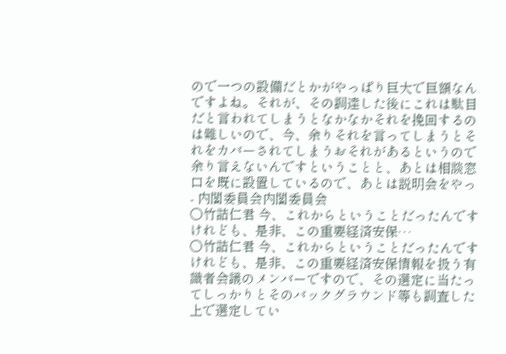ので一つの設備だとかがやっぱり巨大で巨額なんですよね。それが、その調達した後にこれは駄目だと言われてしまうとなかなかそれを挽回するのは難しいので、今、余りそれを言ってしまうとそれをカバーされてしまうおそれがあるというので余り言えないんですということと、あとは相談窓口を既に設置しているので、あとは説明会をやっ
- 内閣委員会内閣委員会
○竹詰仁君 今、これからということだったんですけれども、是非、この重要経済安保…
○竹詰仁君 今、これからということだったんですけれども、是非、この重要経済安保情報を扱う有識者会議のメンバーですので、その選定に当たってしっかりとそのバックグラウンド等も調査した上で選定してい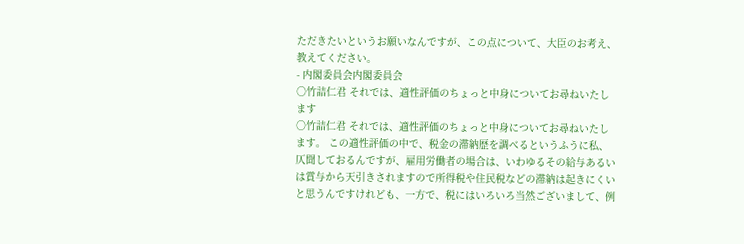ただきたいというお願いなんですが、この点について、大臣のお考え、教えてください。
- 内閣委員会内閣委員会
○竹詰仁君 それでは、適性評価のちょっと中身についてお尋ねいたします
○竹詰仁君 それでは、適性評価のちょっと中身についてお尋ねいたします。 この適性評価の中で、税金の滞納歴を調べるというふうに私、仄聞しておるんですが、雇用労働者の場合は、いわゆるその給与あるいは賞与から天引きされますので所得税や住民税などの滞納は起きにくいと思うんですけれども、一方で、税にはいろいろ当然ございまして、例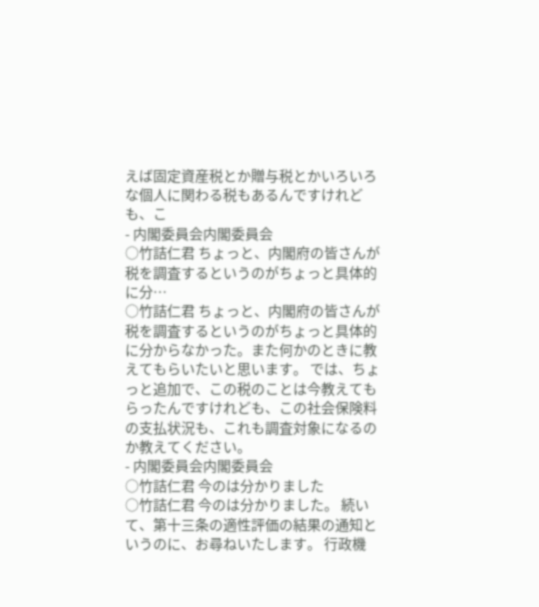えば固定資産税とか贈与税とかいろいろな個人に関わる税もあるんですけれども、こ
- 内閣委員会内閣委員会
○竹詰仁君 ちょっと、内閣府の皆さんが税を調査するというのがちょっと具体的に分…
○竹詰仁君 ちょっと、内閣府の皆さんが税を調査するというのがちょっと具体的に分からなかった。また何かのときに教えてもらいたいと思います。 では、ちょっと追加で、この税のことは今教えてもらったんですけれども、この社会保険料の支払状況も、これも調査対象になるのか教えてください。
- 内閣委員会内閣委員会
○竹詰仁君 今のは分かりました
○竹詰仁君 今のは分かりました。 続いて、第十三条の適性評価の結果の通知というのに、お尋ねいたします。 行政機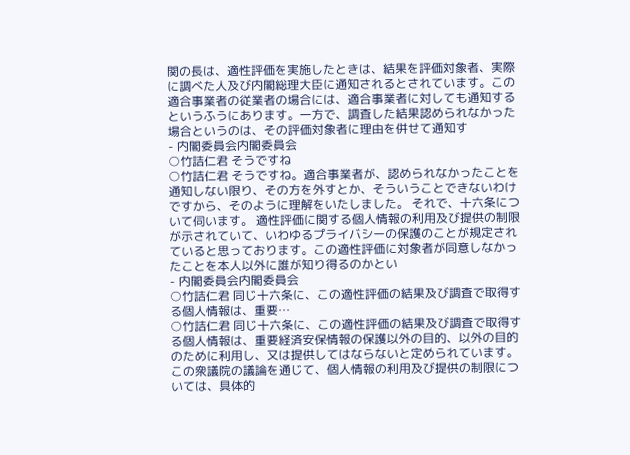関の長は、適性評価を実施したときは、結果を評価対象者、実際に調べた人及び内閣総理大臣に通知されるとされています。この適合事業者の従業者の場合には、適合事業者に対しても通知するというふうにあります。一方で、調査した結果認められなかった場合というのは、その評価対象者に理由を併せて通知す
- 内閣委員会内閣委員会
○竹詰仁君 そうですね
○竹詰仁君 そうですね。適合事業者が、認められなかったことを通知しない限り、その方を外すとか、そういうことできないわけですから、そのように理解をいたしました。 それで、十六条について伺います。 適性評価に関する個人情報の利用及び提供の制限が示されていて、いわゆるプライバシーの保護のことが規定されていると思っております。この適性評価に対象者が同意しなかったことを本人以外に誰が知り得るのかとい
- 内閣委員会内閣委員会
○竹詰仁君 同じ十六条に、この適性評価の結果及び調査で取得する個人情報は、重要…
○竹詰仁君 同じ十六条に、この適性評価の結果及び調査で取得する個人情報は、重要経済安保情報の保護以外の目的、以外の目的のために利用し、又は提供してはならないと定められています。 この衆議院の議論を通じて、個人情報の利用及び提供の制限については、具体的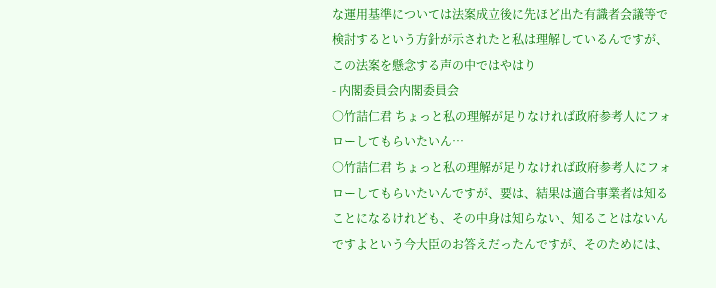な運用基準については法案成立後に先ほど出た有識者会議等で検討するという方針が示されたと私は理解しているんですが、この法案を懸念する声の中ではやはり
- 内閣委員会内閣委員会
○竹詰仁君 ちょっと私の理解が足りなければ政府参考人にフォローしてもらいたいん…
○竹詰仁君 ちょっと私の理解が足りなければ政府参考人にフォローしてもらいたいんですが、要は、結果は適合事業者は知ることになるけれども、その中身は知らない、知ることはないんですよという今大臣のお答えだったんですが、そのためには、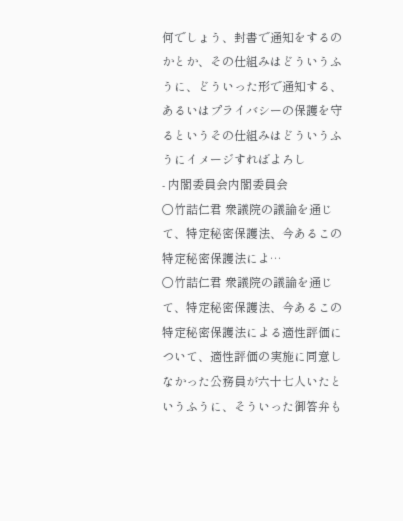何でしょう、封書で通知をするのかとか、その仕組みはどういうふうに、どういった形で通知する、あるいはプライバシーの保護を守るというその仕組みはどういうふうにイメージすればよろし
- 内閣委員会内閣委員会
○竹詰仁君 衆議院の議論を通じて、特定秘密保護法、今あるこの特定秘密保護法によ…
○竹詰仁君 衆議院の議論を通じて、特定秘密保護法、今あるこの特定秘密保護法による適性評価について、適性評価の実施に同意しなかった公務員が六十七人いたというふうに、そういった御答弁も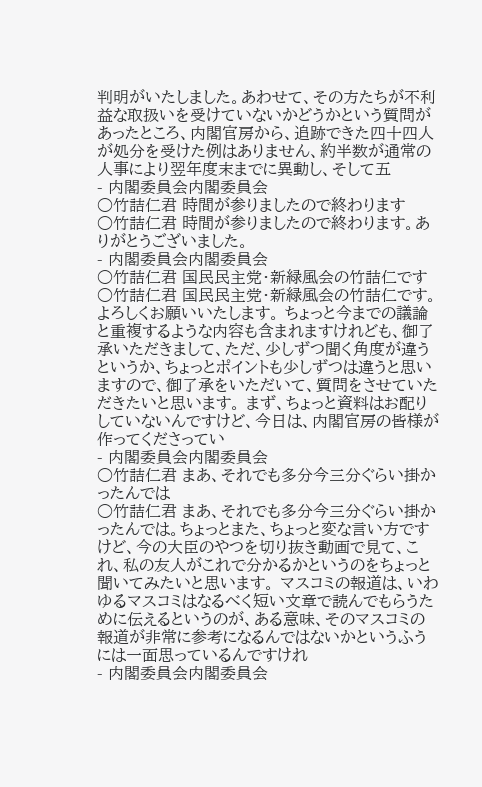判明がいたしました。あわせて、その方たちが不利益な取扱いを受けていないかどうかという質問があったところ、内閣官房から、追跡できた四十四人が処分を受けた例はありません、約半数が通常の人事により翌年度末までに異動し、そして五
- 内閣委員会内閣委員会
○竹詰仁君 時間が参りましたので終わります
○竹詰仁君 時間が参りましたので終わります。ありがとうございました。
- 内閣委員会内閣委員会
○竹詰仁君 国民民主党・新緑風会の竹詰仁です
○竹詰仁君 国民民主党・新緑風会の竹詰仁です。よろしくお願いいたします。 ちょっと今までの議論と重複するような内容も含まれますけれども、御了承いただきまして、ただ、少しずつ聞く角度が違うというか、ちょっとポイントも少しずつは違うと思いますので、御了承をいただいて、質問をさせていただきたいと思います。 まず、ちょっと資料はお配りしていないんですけど、今日は、内閣官房の皆様が作ってくださってい
- 内閣委員会内閣委員会
○竹詰仁君 まあ、それでも多分今三分ぐらい掛かったんでは
○竹詰仁君 まあ、それでも多分今三分ぐらい掛かったんでは。ちょっとまた、ちょっと変な言い方ですけど、今の大臣のやつを切り抜き動画で見て、これ、私の友人がこれで分かるかというのをちょっと聞いてみたいと思います。 マスコミの報道は、いわゆるマスコミはなるべく短い文章で読んでもらうために伝えるというのが、ある意味、そのマスコミの報道が非常に参考になるんではないかというふうには一面思っているんですけれ
- 内閣委員会内閣委員会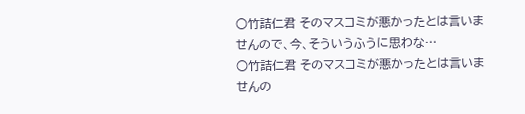○竹詰仁君 そのマスコミが悪かったとは言いませんので、今、そういうふうに思わな…
○竹詰仁君 そのマスコミが悪かったとは言いませんの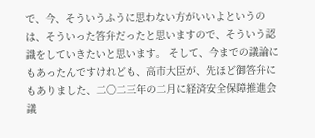で、今、そういうふうに思わない方がいいよというのは、そういった答弁だったと思いますので、そういう認識をしていきたいと思います。 そして、今までの議論にもあったんですけれども、高市大臣が、先ほど御答弁にもありました、二〇二三年の二月に経済安全保障推進会議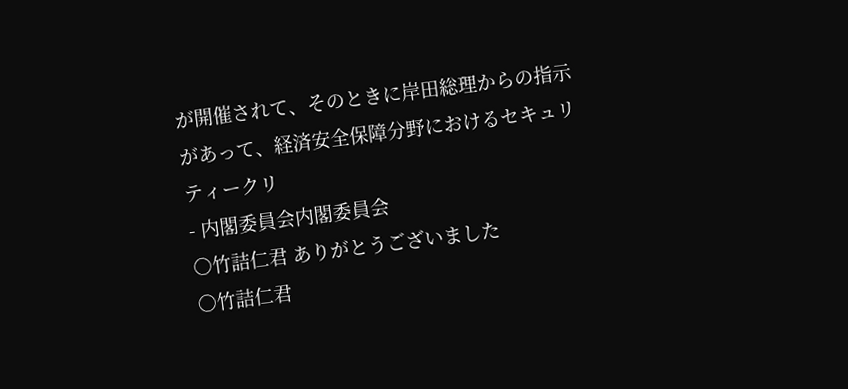が開催されて、そのときに岸田総理からの指示があって、経済安全保障分野におけるセキュリティークリ
- 内閣委員会内閣委員会
○竹詰仁君 ありがとうございました
○竹詰仁君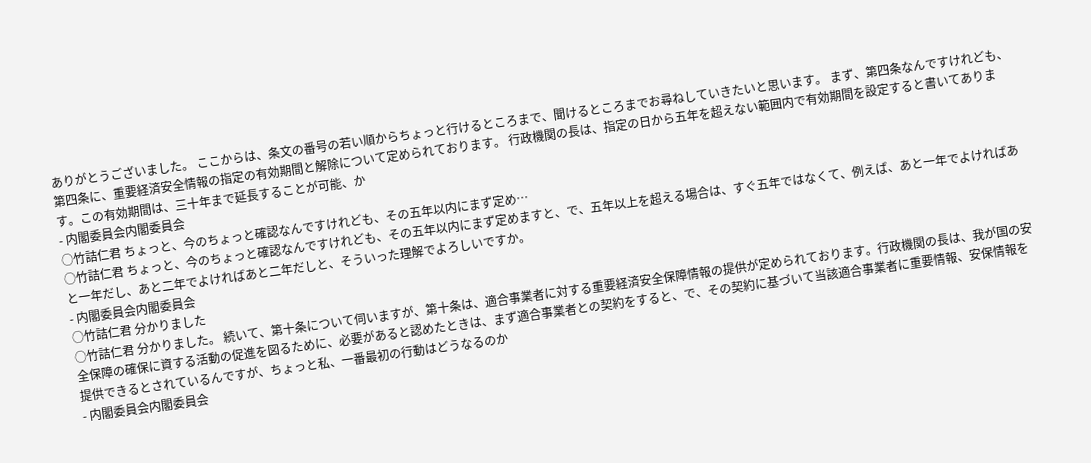ありがとうございました。 ここからは、条文の番号の若い順からちょっと行けるところまで、聞けるところまでお尋ねしていきたいと思います。 まず、第四条なんですけれども、第四条に、重要経済安全情報の指定の有効期間と解除について定められております。 行政機関の長は、指定の日から五年を超えない範囲内で有効期間を設定すると書いてあります。この有効期間は、三十年まで延長することが可能、か
- 内閣委員会内閣委員会
○竹詰仁君 ちょっと、今のちょっと確認なんですけれども、その五年以内にまず定め…
○竹詰仁君 ちょっと、今のちょっと確認なんですけれども、その五年以内にまず定めますと、で、五年以上を超える場合は、すぐ五年ではなくて、例えば、あと一年でよければあと一年だし、あと二年でよければあと二年だしと、そういった理解でよろしいですか。
- 内閣委員会内閣委員会
○竹詰仁君 分かりました
○竹詰仁君 分かりました。 続いて、第十条について伺いますが、第十条は、適合事業者に対する重要経済安全保障情報の提供が定められております。行政機関の長は、我が国の安全保障の確保に資する活動の促進を図るために、必要があると認めたときは、まず適合事業者との契約をすると、で、その契約に基づいて当該適合事業者に重要情報、安保情報を提供できるとされているんですが、ちょっと私、一番最初の行動はどうなるのか
- 内閣委員会内閣委員会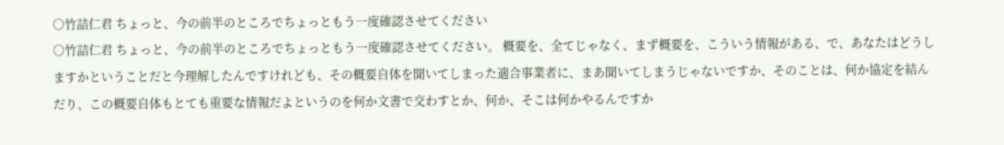○竹詰仁君 ちょっと、今の前半のところでちょっともう一度確認させてください
○竹詰仁君 ちょっと、今の前半のところでちょっともう一度確認させてください。 概要を、全てじゃなく、まず概要を、こういう情報がある、で、あなたはどうしますかということだと今理解したんですけれども、その概要自体を聞いてしまった適合事業者に、まあ聞いてしまうじゃないですか、そのことは、何か協定を結んだり、この概要自体もとても重要な情報だよというのを何か文書で交わすとか、何か、そこは何かやるんですか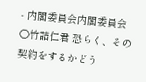- 内閣委員会内閣委員会
○竹詰仁君 恐らく、その契約をするかどう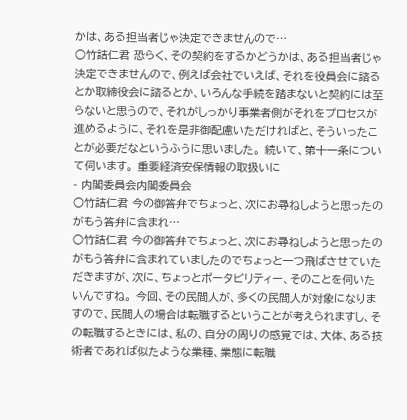かは、ある担当者じゃ決定できませんので…
○竹詰仁君 恐らく、その契約をするかどうかは、ある担当者じゃ決定できませんので、例えば会社でいえば、それを役員会に諮るとか取締役会に諮るとか、いろんな手続を踏まないと契約には至らないと思うので、それがしっかり事業者側がそれをプロセスが進めるように、それを是非御配慮いただければと、そういったことが必要だなというふうに思いました。 続いて、第十一条について伺います。 重要経済安保情報の取扱いに
- 内閣委員会内閣委員会
○竹詰仁君 今の御答弁でちょっと、次にお尋ねしようと思ったのがもう答弁に含まれ…
○竹詰仁君 今の御答弁でちょっと、次にお尋ねしようと思ったのがもう答弁に含まれていましたのでちょっと一つ飛ばさせていただきますが、次に、ちょっとポータビリティー、そのことを伺いたいんですね。 今回、その民間人が、多くの民間人が対象になりますので、民間人の場合は転職するということが考えられますし、その転職するときには、私の、自分の周りの感覚では、大体、ある技術者であれば似たような業種、業態に転職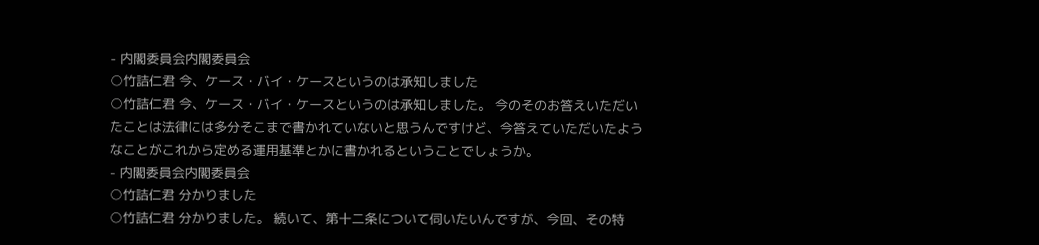- 内閣委員会内閣委員会
○竹詰仁君 今、ケース・バイ・ケースというのは承知しました
○竹詰仁君 今、ケース・バイ・ケースというのは承知しました。 今のそのお答えいただいたことは法律には多分そこまで書かれていないと思うんですけど、今答えていただいたようなことがこれから定める運用基準とかに書かれるということでしょうか。
- 内閣委員会内閣委員会
○竹詰仁君 分かりました
○竹詰仁君 分かりました。 続いて、第十二条について伺いたいんですが、今回、その特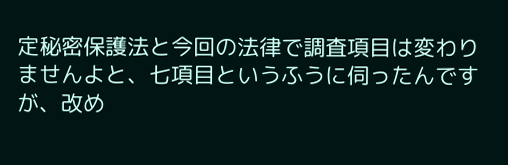定秘密保護法と今回の法律で調査項目は変わりませんよと、七項目というふうに伺ったんですが、改め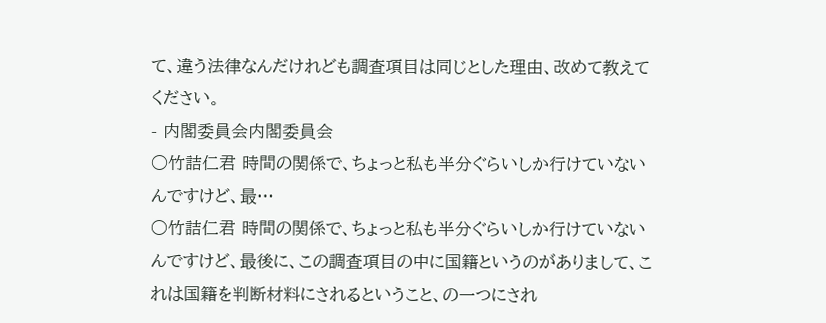て、違う法律なんだけれども調査項目は同じとした理由、改めて教えてください。
- 内閣委員会内閣委員会
○竹詰仁君 時間の関係で、ちょっと私も半分ぐらいしか行けていないんですけど、最…
○竹詰仁君 時間の関係で、ちょっと私も半分ぐらいしか行けていないんですけど、最後に、この調査項目の中に国籍というのがありまして、これは国籍を判断材料にされるということ、の一つにされ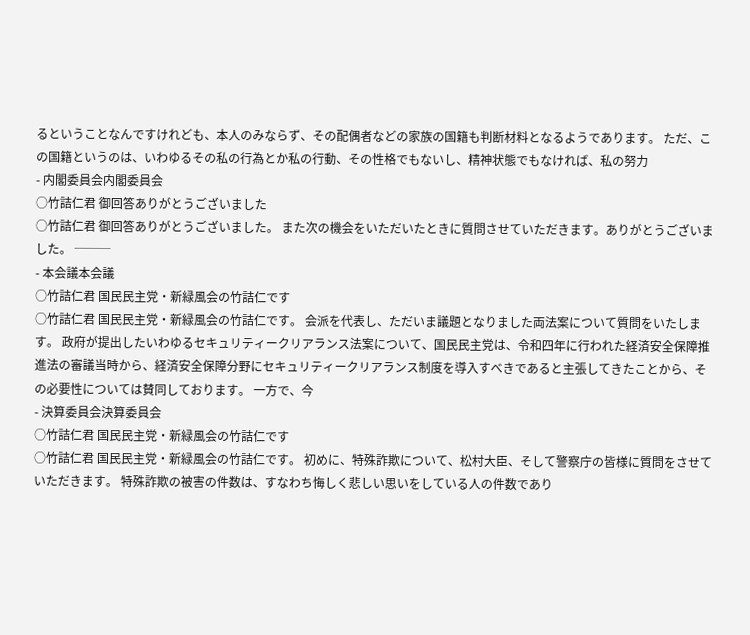るということなんですけれども、本人のみならず、その配偶者などの家族の国籍も判断材料となるようであります。 ただ、この国籍というのは、いわゆるその私の行為とか私の行動、その性格でもないし、精神状態でもなければ、私の努力
- 内閣委員会内閣委員会
○竹詰仁君 御回答ありがとうございました
○竹詰仁君 御回答ありがとうございました。 また次の機会をいただいたときに質問させていただきます。ありがとうございました。 ───
- 本会議本会議
○竹詰仁君 国民民主党・新緑風会の竹詰仁です
○竹詰仁君 国民民主党・新緑風会の竹詰仁です。 会派を代表し、ただいま議題となりました両法案について質問をいたします。 政府が提出したいわゆるセキュリティークリアランス法案について、国民民主党は、令和四年に行われた経済安全保障推進法の審議当時から、経済安全保障分野にセキュリティークリアランス制度を導入すべきであると主張してきたことから、その必要性については賛同しております。 一方で、今
- 決算委員会決算委員会
○竹詰仁君 国民民主党・新緑風会の竹詰仁です
○竹詰仁君 国民民主党・新緑風会の竹詰仁です。 初めに、特殊詐欺について、松村大臣、そして警察庁の皆様に質問をさせていただきます。 特殊詐欺の被害の件数は、すなわち悔しく悲しい思いをしている人の件数であり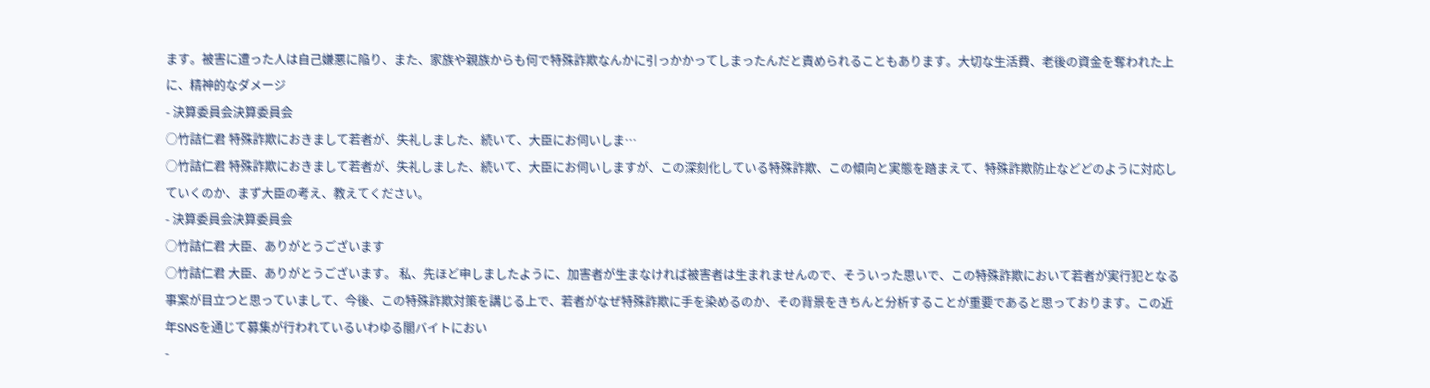ます。被害に遭った人は自己嫌悪に陥り、また、家族や親族からも何で特殊詐欺なんかに引っかかってしまったんだと責められることもあります。大切な生活費、老後の資金を奪われた上に、精神的なダメージ
- 決算委員会決算委員会
○竹詰仁君 特殊詐欺におきまして若者が、失礼しました、続いて、大臣にお伺いしま…
○竹詰仁君 特殊詐欺におきまして若者が、失礼しました、続いて、大臣にお伺いしますが、この深刻化している特殊詐欺、この傾向と実態を踏まえて、特殊詐欺防止などどのように対応していくのか、まず大臣の考え、教えてください。
- 決算委員会決算委員会
○竹詰仁君 大臣、ありがとうございます
○竹詰仁君 大臣、ありがとうございます。 私、先ほど申しましたように、加害者が生まなければ被害者は生まれませんので、そういった思いで、この特殊詐欺において若者が実行犯となる事案が目立つと思っていまして、今後、この特殊詐欺対策を講じる上で、若者がなぜ特殊詐欺に手を染めるのか、その背景をきちんと分析することが重要であると思っております。この近年SNSを通じて募集が行われているいわゆる闇バイトにおい
-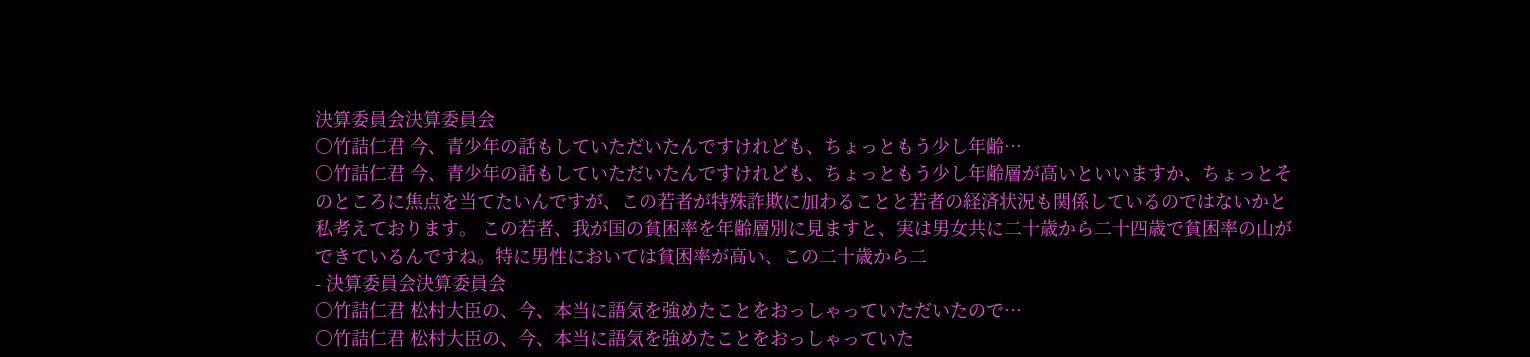決算委員会決算委員会
○竹詰仁君 今、青少年の話もしていただいたんですけれども、ちょっともう少し年齢…
○竹詰仁君 今、青少年の話もしていただいたんですけれども、ちょっともう少し年齢層が高いといいますか、ちょっとそのところに焦点を当てたいんですが、この若者が特殊詐欺に加わることと若者の経済状況も関係しているのではないかと私考えております。 この若者、我が国の貧困率を年齢層別に見ますと、実は男女共に二十歳から二十四歳で貧困率の山ができているんですね。特に男性においては貧困率が高い、この二十歳から二
- 決算委員会決算委員会
○竹詰仁君 松村大臣の、今、本当に語気を強めたことをおっしゃっていただいたので…
○竹詰仁君 松村大臣の、今、本当に語気を強めたことをおっしゃっていた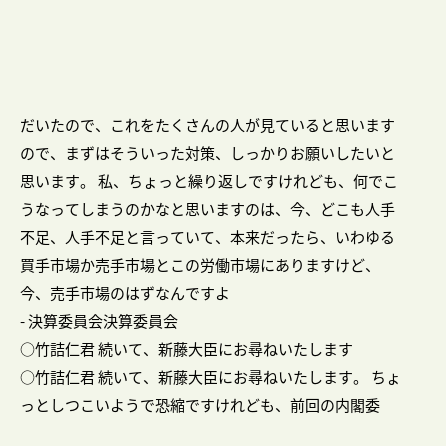だいたので、これをたくさんの人が見ていると思いますので、まずはそういった対策、しっかりお願いしたいと思います。 私、ちょっと繰り返しですけれども、何でこうなってしまうのかなと思いますのは、今、どこも人手不足、人手不足と言っていて、本来だったら、いわゆる買手市場か売手市場とこの労働市場にありますけど、今、売手市場のはずなんですよ
- 決算委員会決算委員会
○竹詰仁君 続いて、新藤大臣にお尋ねいたします
○竹詰仁君 続いて、新藤大臣にお尋ねいたします。 ちょっとしつこいようで恐縮ですけれども、前回の内閣委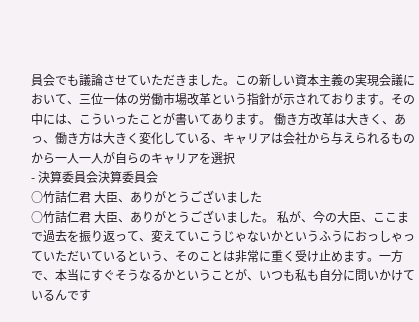員会でも議論させていただきました。この新しい資本主義の実現会議において、三位一体の労働市場改革という指針が示されております。その中には、こういったことが書いてあります。 働き方改革は大きく、あっ、働き方は大きく変化している、キャリアは会社から与えられるものから一人一人が自らのキャリアを選択
- 決算委員会決算委員会
○竹詰仁君 大臣、ありがとうございました
○竹詰仁君 大臣、ありがとうございました。 私が、今の大臣、ここまで過去を振り返って、変えていこうじゃないかというふうにおっしゃっていただいているという、そのことは非常に重く受け止めます。一方で、本当にすぐそうなるかということが、いつも私も自分に問いかけているんです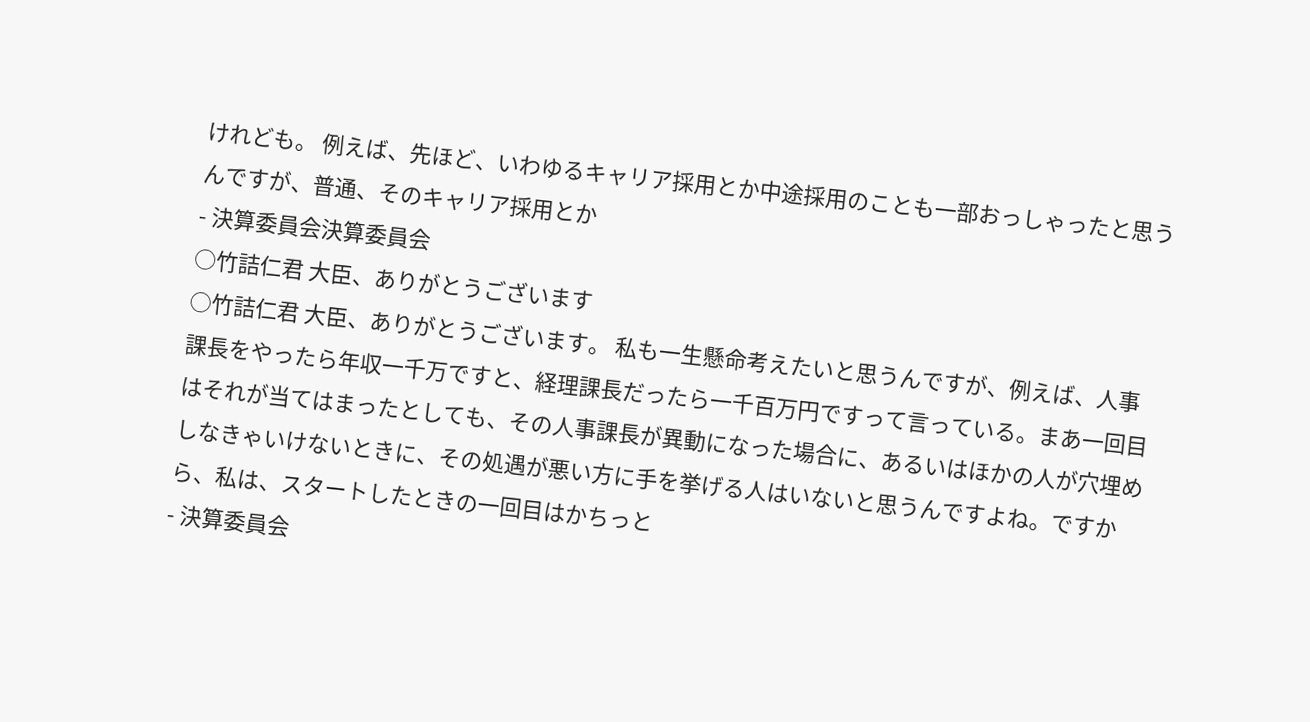けれども。 例えば、先ほど、いわゆるキャリア採用とか中途採用のことも一部おっしゃったと思うんですが、普通、そのキャリア採用とか
- 決算委員会決算委員会
○竹詰仁君 大臣、ありがとうございます
○竹詰仁君 大臣、ありがとうございます。 私も一生懸命考えたいと思うんですが、例えば、人事課長をやったら年収一千万ですと、経理課長だったら一千百万円ですって言っている。まあ一回目はそれが当てはまったとしても、その人事課長が異動になった場合に、あるいはほかの人が穴埋めしなきゃいけないときに、その処遇が悪い方に手を挙げる人はいないと思うんですよね。ですから、私は、スタートしたときの一回目はかちっと
- 決算委員会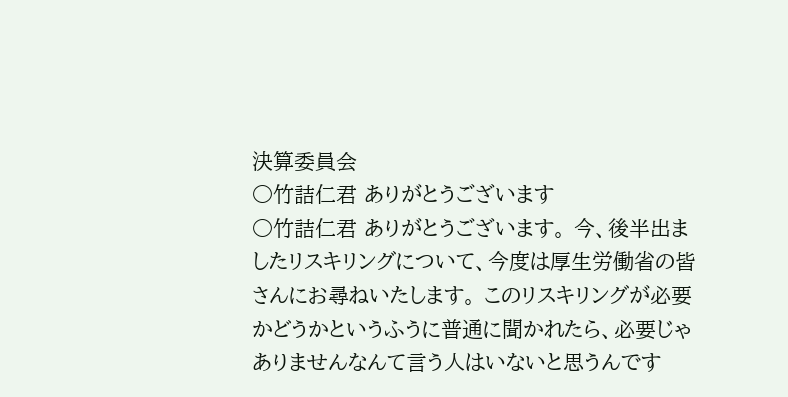決算委員会
○竹詰仁君 ありがとうございます
○竹詰仁君 ありがとうございます。 今、後半出ましたリスキリングについて、今度は厚生労働省の皆さんにお尋ねいたします。 このリスキリングが必要かどうかというふうに普通に聞かれたら、必要じゃありませんなんて言う人はいないと思うんです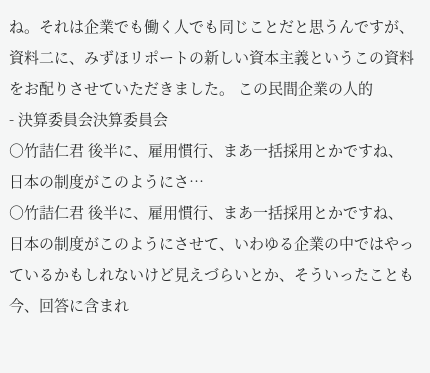ね。それは企業でも働く人でも同じことだと思うんですが、資料二に、みずほリポートの新しい資本主義というこの資料をお配りさせていただきました。 この民間企業の人的
- 決算委員会決算委員会
○竹詰仁君 後半に、雇用慣行、まあ一括採用とかですね、日本の制度がこのようにさ…
○竹詰仁君 後半に、雇用慣行、まあ一括採用とかですね、日本の制度がこのようにさせて、いわゆる企業の中ではやっているかもしれないけど見えづらいとか、そういったことも今、回答に含まれ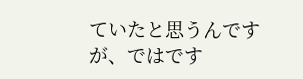ていたと思うんですが、ではです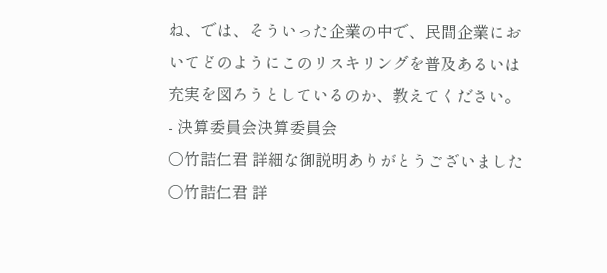ね、では、そういった企業の中で、民間企業においてどのようにこのリスキリングを普及あるいは充実を図ろうとしているのか、教えてください。
- 決算委員会決算委員会
○竹詰仁君 詳細な御説明ありがとうございました
○竹詰仁君 詳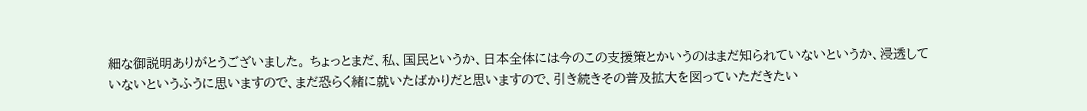細な御説明ありがとうございました。 ちょっとまだ、私、国民というか、日本全体には今のこの支援策とかいうのはまだ知られていないというか、浸透していないというふうに思いますので、まだ恐らく緒に就いたばかりだと思いますので、引き続きその普及拡大を図っていただきたい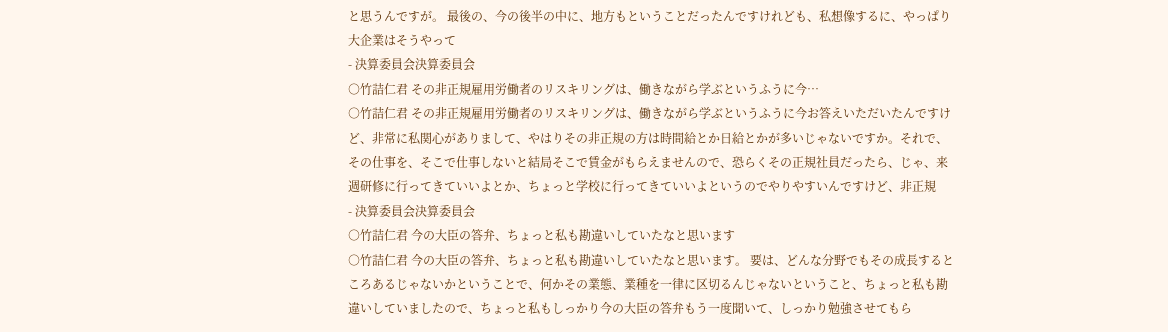と思うんですが。 最後の、今の後半の中に、地方もということだったんですけれども、私想像するに、やっぱり大企業はそうやって
- 決算委員会決算委員会
○竹詰仁君 その非正規雇用労働者のリスキリングは、働きながら学ぶというふうに今…
○竹詰仁君 その非正規雇用労働者のリスキリングは、働きながら学ぶというふうに今お答えいただいたんですけど、非常に私関心がありまして、やはりその非正規の方は時間給とか日給とかが多いじゃないですか。それで、その仕事を、そこで仕事しないと結局そこで賃金がもらえませんので、恐らくその正規社員だったら、じゃ、来週研修に行ってきていいよとか、ちょっと学校に行ってきていいよというのでやりやすいんですけど、非正規
- 決算委員会決算委員会
○竹詰仁君 今の大臣の答弁、ちょっと私も勘違いしていたなと思います
○竹詰仁君 今の大臣の答弁、ちょっと私も勘違いしていたなと思います。 要は、どんな分野でもその成長するところあるじゃないかということで、何かその業態、業種を一律に区切るんじゃないということ、ちょっと私も勘違いしていましたので、ちょっと私もしっかり今の大臣の答弁もう一度聞いて、しっかり勉強させてもら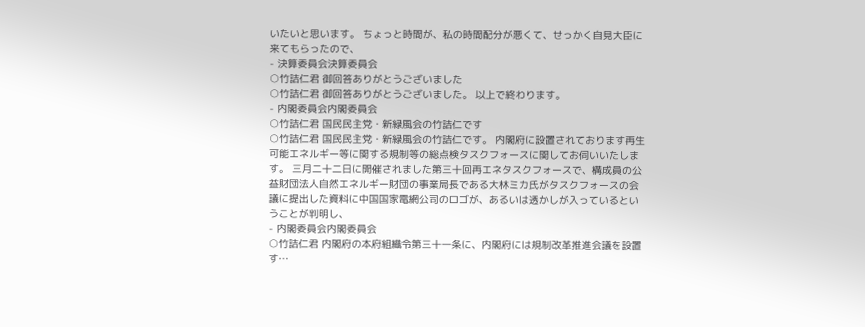いたいと思います。 ちょっと時間が、私の時間配分が悪くて、せっかく自見大臣に来てもらったので、
- 決算委員会決算委員会
○竹詰仁君 御回答ありがとうございました
○竹詰仁君 御回答ありがとうございました。 以上で終わります。
- 内閣委員会内閣委員会
○竹詰仁君 国民民主党・新緑風会の竹詰仁です
○竹詰仁君 国民民主党・新緑風会の竹詰仁です。 内閣府に設置されております再生可能エネルギー等に関する規制等の総点検タスクフォースに関してお伺いいたします。 三月二十二日に開催されました第三十回再エネタスクフォースで、構成員の公益財団法人自然エネルギー財団の事業局長である大林ミカ氏がタスクフォースの会議に提出した資料に中国国家電網公司のロゴが、あるいは透かしが入っているということが判明し、
- 内閣委員会内閣委員会
○竹詰仁君 内閣府の本府組織令第三十一条に、内閣府には規制改革推進会議を設置す…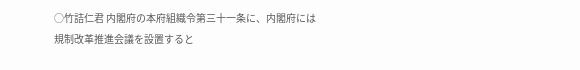○竹詰仁君 内閣府の本府組織令第三十一条に、内閣府には規制改革推進会議を設置すると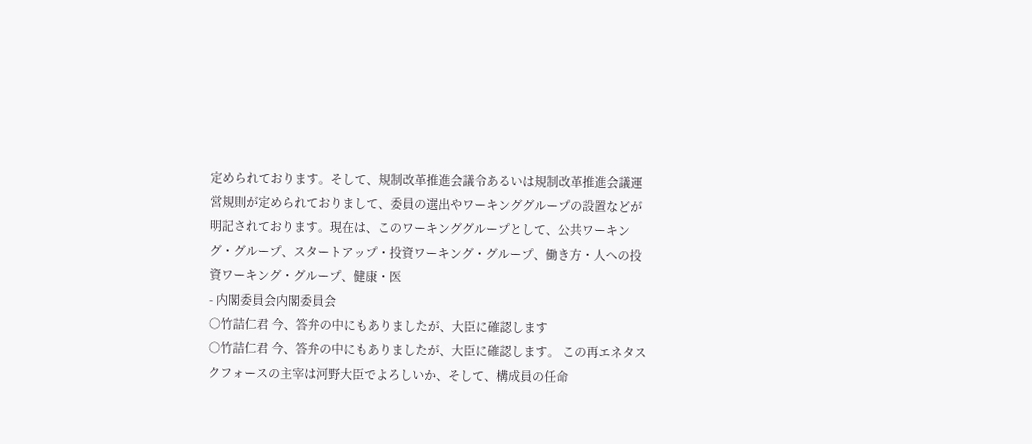定められております。そして、規制改革推進会議令あるいは規制改革推進会議運営規則が定められておりまして、委員の選出やワーキンググループの設置などが明記されております。現在は、このワーキンググループとして、公共ワーキング・グループ、スタートアップ・投資ワーキング・グループ、働き方・人への投資ワーキング・グループ、健康・医
- 内閣委員会内閣委員会
○竹詰仁君 今、答弁の中にもありましたが、大臣に確認します
○竹詰仁君 今、答弁の中にもありましたが、大臣に確認します。 この再エネタスクフォースの主宰は河野大臣でよろしいか、そして、構成員の任命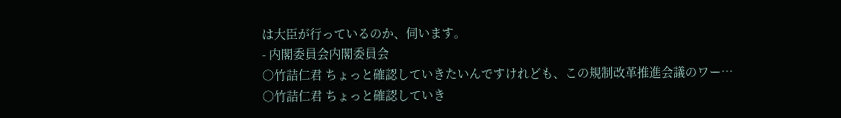は大臣が行っているのか、伺います。
- 内閣委員会内閣委員会
○竹詰仁君 ちょっと確認していきたいんですけれども、この規制改革推進会議のワー…
○竹詰仁君 ちょっと確認していき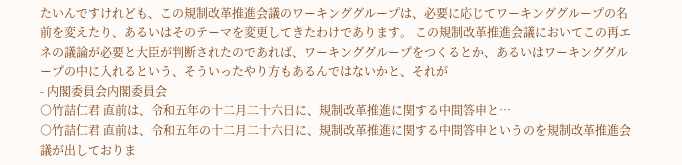たいんですけれども、この規制改革推進会議のワーキンググループは、必要に応じてワーキンググループの名前を変えたり、あるいはそのテーマを変更してきたわけであります。 この規制改革推進会議においてこの再エネの議論が必要と大臣が判断されたのであれば、ワーキンググループをつくるとか、あるいはワーキンググループの中に入れるという、そういったやり方もあるんではないかと、それが
- 内閣委員会内閣委員会
○竹詰仁君 直前は、令和五年の十二月二十六日に、規制改革推進に関する中間答申と…
○竹詰仁君 直前は、令和五年の十二月二十六日に、規制改革推進に関する中間答申というのを規制改革推進会議が出しておりま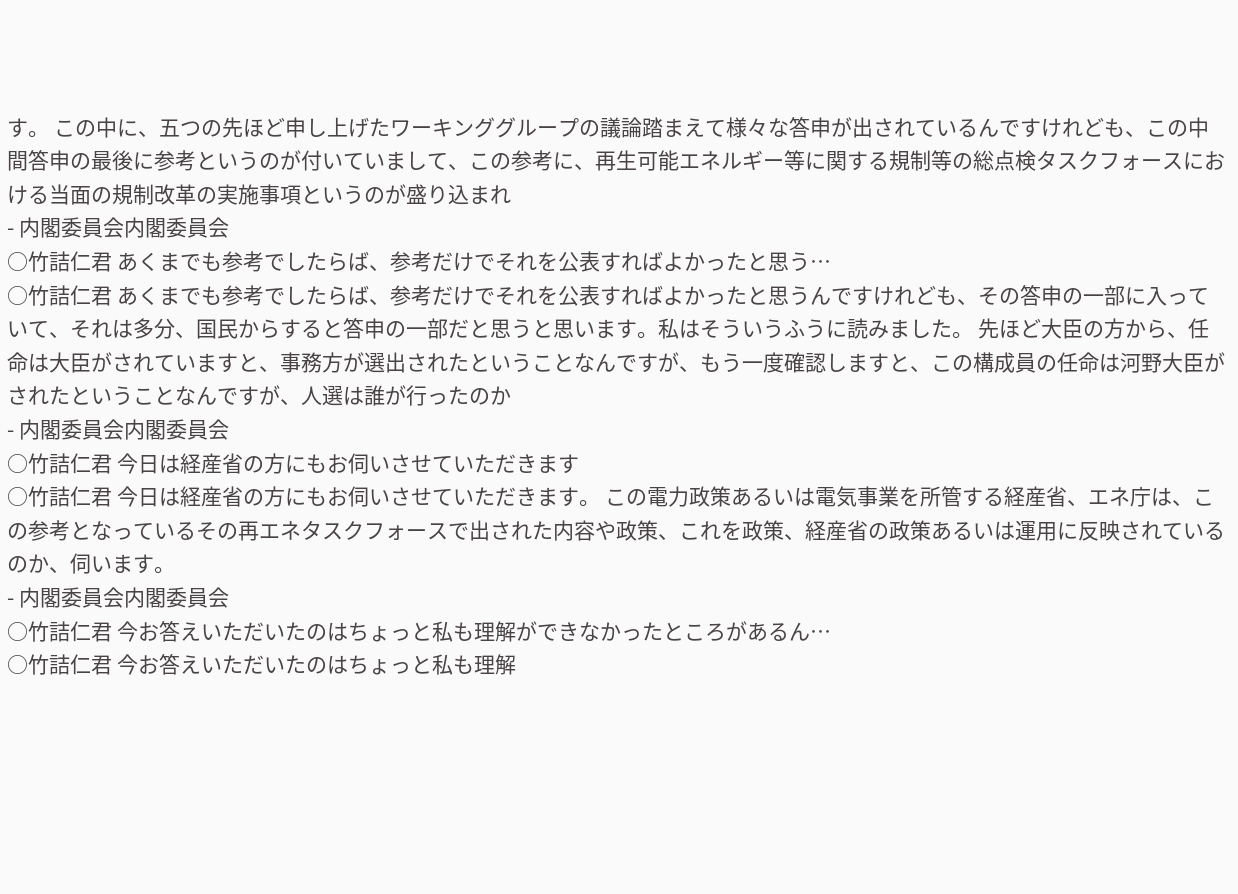す。 この中に、五つの先ほど申し上げたワーキンググループの議論踏まえて様々な答申が出されているんですけれども、この中間答申の最後に参考というのが付いていまして、この参考に、再生可能エネルギー等に関する規制等の総点検タスクフォースにおける当面の規制改革の実施事項というのが盛り込まれ
- 内閣委員会内閣委員会
○竹詰仁君 あくまでも参考でしたらば、参考だけでそれを公表すればよかったと思う…
○竹詰仁君 あくまでも参考でしたらば、参考だけでそれを公表すればよかったと思うんですけれども、その答申の一部に入っていて、それは多分、国民からすると答申の一部だと思うと思います。私はそういうふうに読みました。 先ほど大臣の方から、任命は大臣がされていますと、事務方が選出されたということなんですが、もう一度確認しますと、この構成員の任命は河野大臣がされたということなんですが、人選は誰が行ったのか
- 内閣委員会内閣委員会
○竹詰仁君 今日は経産省の方にもお伺いさせていただきます
○竹詰仁君 今日は経産省の方にもお伺いさせていただきます。 この電力政策あるいは電気事業を所管する経産省、エネ庁は、この参考となっているその再エネタスクフォースで出された内容や政策、これを政策、経産省の政策あるいは運用に反映されているのか、伺います。
- 内閣委員会内閣委員会
○竹詰仁君 今お答えいただいたのはちょっと私も理解ができなかったところがあるん…
○竹詰仁君 今お答えいただいたのはちょっと私も理解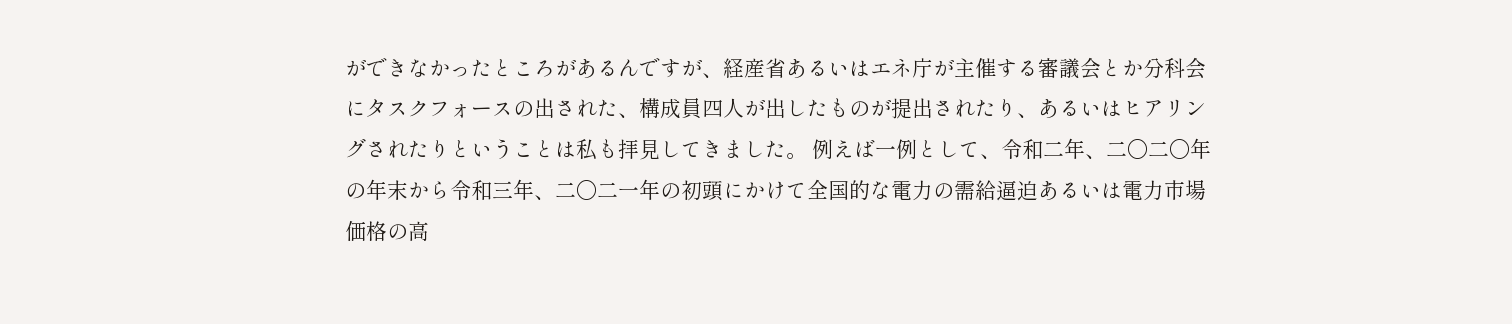ができなかったところがあるんですが、経産省あるいはエネ庁が主催する審議会とか分科会にタスクフォースの出された、構成員四人が出したものが提出されたり、あるいはヒアリングされたりということは私も拝見してきました。 例えば一例として、令和二年、二〇二〇年の年末から令和三年、二〇二一年の初頭にかけて全国的な電力の需給逼迫あるいは電力市場価格の高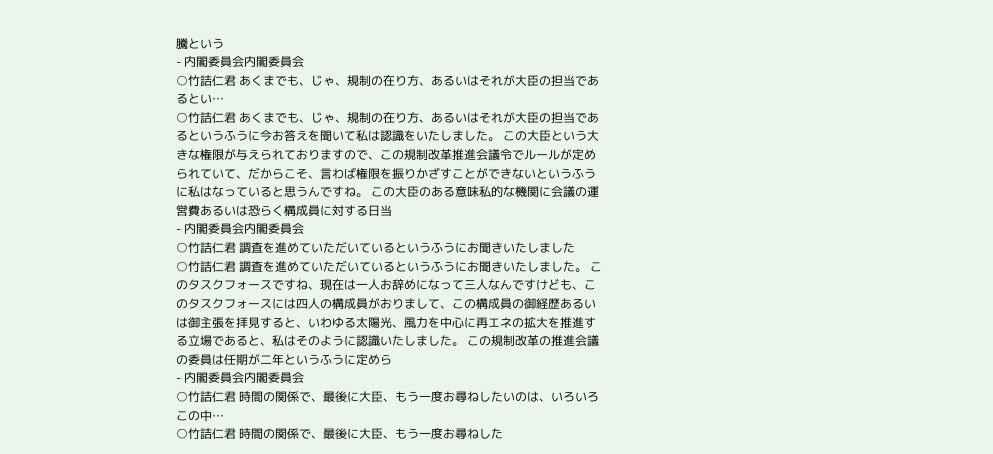騰という
- 内閣委員会内閣委員会
○竹詰仁君 あくまでも、じゃ、規制の在り方、あるいはそれが大臣の担当であるとい…
○竹詰仁君 あくまでも、じゃ、規制の在り方、あるいはそれが大臣の担当であるというふうに今お答えを聞いて私は認識をいたしました。 この大臣という大きな権限が与えられておりますので、この規制改革推進会議令でルールが定められていて、だからこそ、言わば権限を振りかざすことができないというふうに私はなっていると思うんですね。 この大臣のある意味私的な機関に会議の運営費あるいは恐らく構成員に対する日当
- 内閣委員会内閣委員会
○竹詰仁君 調査を進めていただいているというふうにお聞きいたしました
○竹詰仁君 調査を進めていただいているというふうにお聞きいたしました。 このタスクフォースですね、現在は一人お辞めになって三人なんですけども、このタスクフォースには四人の構成員がおりまして、この構成員の御経歴あるいは御主張を拝見すると、いわゆる太陽光、風力を中心に再エネの拡大を推進する立場であると、私はそのように認識いたしました。 この規制改革の推進会議の委員は任期が二年というふうに定めら
- 内閣委員会内閣委員会
○竹詰仁君 時間の関係で、最後に大臣、もう一度お尋ねしたいのは、いろいろこの中…
○竹詰仁君 時間の関係で、最後に大臣、もう一度お尋ねした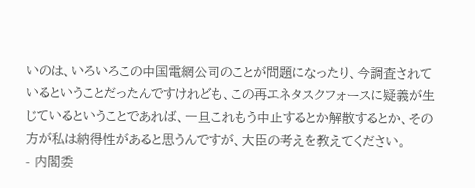いのは、いろいろこの中国電網公司のことが問題になったり、今調査されているということだったんですけれども、この再エネタスクフォースに疑義が生じているということであれば、一旦これもう中止するとか解散するとか、その方が私は納得性があると思うんですが、大臣の考えを教えてください。
- 内閣委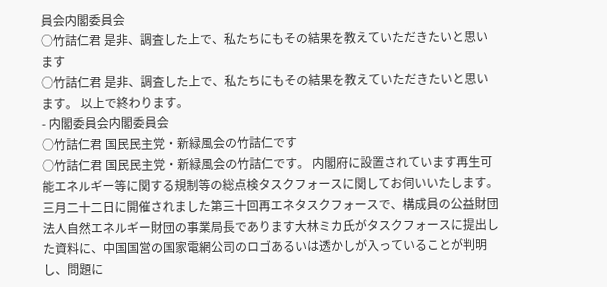員会内閣委員会
○竹詰仁君 是非、調査した上で、私たちにもその結果を教えていただきたいと思います
○竹詰仁君 是非、調査した上で、私たちにもその結果を教えていただきたいと思います。 以上で終わります。
- 内閣委員会内閣委員会
○竹詰仁君 国民民主党・新緑風会の竹詰仁です
○竹詰仁君 国民民主党・新緑風会の竹詰仁です。 内閣府に設置されています再生可能エネルギー等に関する規制等の総点検タスクフォースに関してお伺いいたします。 三月二十二日に開催されました第三十回再エネタスクフォースで、構成員の公益財団法人自然エネルギー財団の事業局長であります大林ミカ氏がタスクフォースに提出した資料に、中国国営の国家電網公司のロゴあるいは透かしが入っていることが判明し、問題に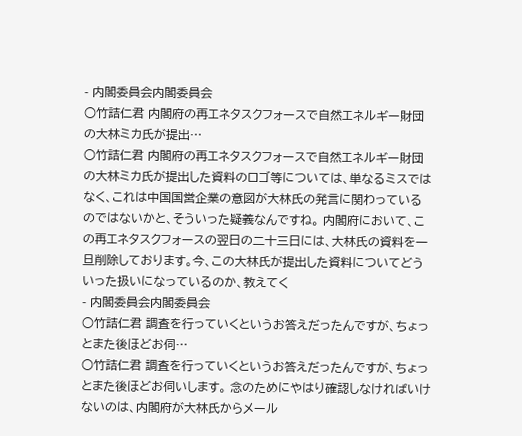- 内閣委員会内閣委員会
○竹詰仁君 内閣府の再エネタスクフォースで自然エネルギー財団の大林ミカ氏が提出…
○竹詰仁君 内閣府の再エネタスクフォースで自然エネルギー財団の大林ミカ氏が提出した資料のロゴ等については、単なるミスではなく、これは中国国営企業の意図が大林氏の発言に関わっているのではないかと、そういった疑義なんですね。 内閣府において、この再エネタスクフォースの翌日の二十三日には、大林氏の資料を一旦削除しております。今、この大林氏が提出した資料についてどういった扱いになっているのか、教えてく
- 内閣委員会内閣委員会
○竹詰仁君 調査を行っていくというお答えだったんですが、ちょっとまた後ほどお伺…
○竹詰仁君 調査を行っていくというお答えだったんですが、ちょっとまた後ほどお伺いします。 念のためにやはり確認しなければいけないのは、内閣府が大林氏からメール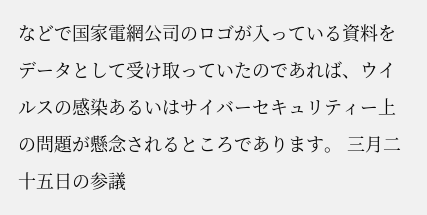などで国家電網公司のロゴが入っている資料をデータとして受け取っていたのであれば、ウイルスの感染あるいはサイバーセキュリティー上の問題が懸念されるところであります。 三月二十五日の参議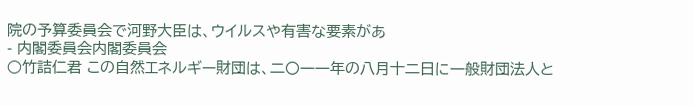院の予算委員会で河野大臣は、ウイルスや有害な要素があ
- 内閣委員会内閣委員会
○竹詰仁君 この自然エネルギー財団は、二〇一一年の八月十二日に一般財団法人と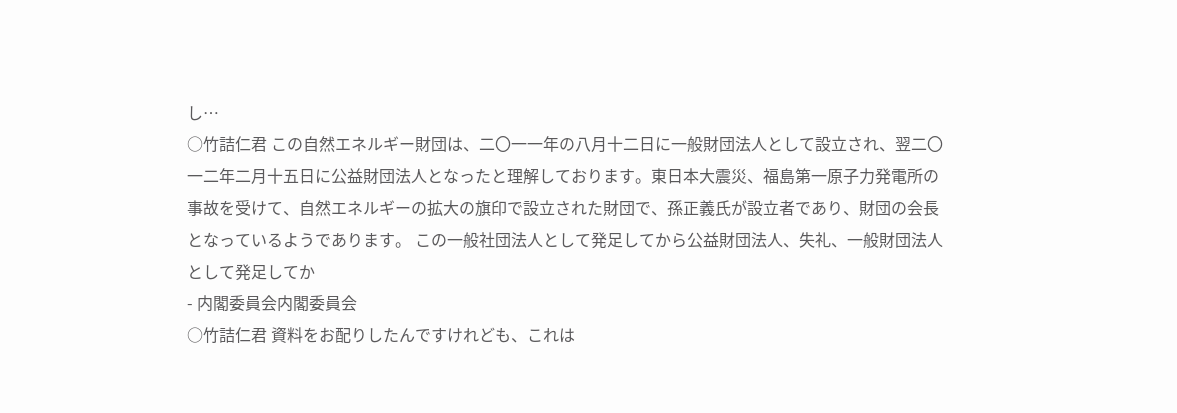し…
○竹詰仁君 この自然エネルギー財団は、二〇一一年の八月十二日に一般財団法人として設立され、翌二〇一二年二月十五日に公益財団法人となったと理解しております。東日本大震災、福島第一原子力発電所の事故を受けて、自然エネルギーの拡大の旗印で設立された財団で、孫正義氏が設立者であり、財団の会長となっているようであります。 この一般社団法人として発足してから公益財団法人、失礼、一般財団法人として発足してか
- 内閣委員会内閣委員会
○竹詰仁君 資料をお配りしたんですけれども、これは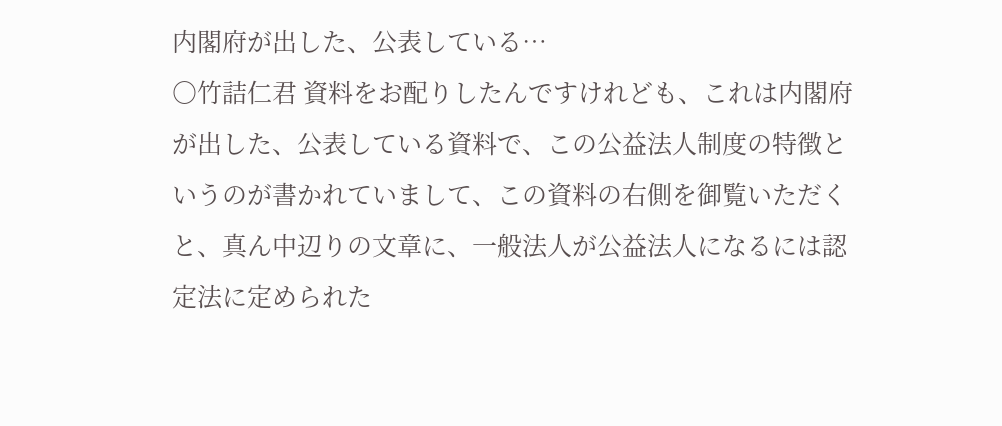内閣府が出した、公表している…
○竹詰仁君 資料をお配りしたんですけれども、これは内閣府が出した、公表している資料で、この公益法人制度の特徴というのが書かれていまして、この資料の右側を御覧いただくと、真ん中辺りの文章に、一般法人が公益法人になるには認定法に定められた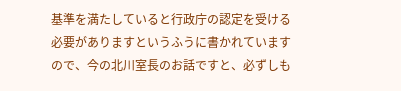基準を満たしていると行政庁の認定を受ける必要がありますというふうに書かれていますので、今の北川室長のお話ですと、必ずしも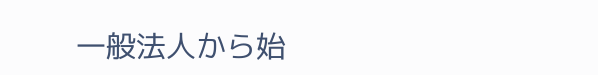一般法人から始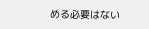める必要はない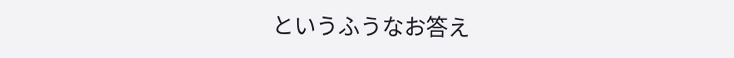というふうなお答え